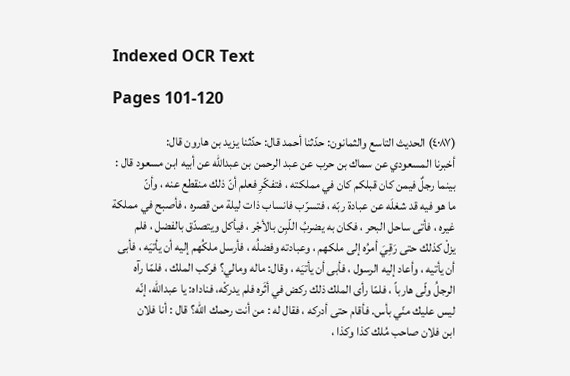Indexed OCR Text

Pages 101-120

(٤٠٨٧) الحديث التاسع والثمانون: حدّثنا أحمد قال: حدّثنا يزيد بن هارون قال:
أخبرنا المسعودي عن سماك بن حرب عن عبد الرحمن بن عبدالله عن أبيه ابن مسعود قال :
بينما رجلٌ فيمن كان قبلكم كان في مملكته ، فتفكّرِ فعلم أنّ ذلك منقطع عنه ، وأنّ
ما هو فيه قد شغلَه عن عبادة ربّه ، فتسرّب فانساب ذات ليلة من قصره ، فأصبح في مملكة
غيره ، فأتى ساحل البحر ، فكان به يضربُ اللّبِن بالأجْر ، فيأكل ويتصدّق بالفضل ، فلم
يزلْ كذلك حتى رَقِيَ أمرُه إلى ملكهم ، وعبادته وفضلُه ، فأرسل ملكُهم إليه أن يأتيَه ، فأبى
أن يأتيه ، وأعاد إليه الرسول ، فأبى أن يأتيَه ، وقال: ماله ومالي؟ فركب الملك ، فلمّا رآه
الرجلُ ولّى هارباً ، فلمّا رأى الملك ذلك ركض في أثَره فلم يدركْه، فناداه: يا عبدالله، إنّه
ليس عليك منّي بأس. فأقام حتى أدركه ، فقال له : من أنت رحمك الله؟ قال : أنا فلان
ابن فلان صاحب مُلك كذا وكذا ،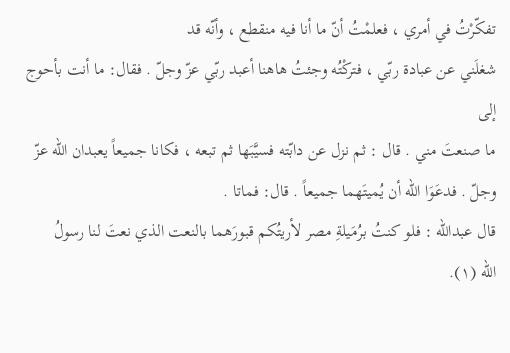تفكّرْتُ في أمري ، فعلمْتُ أنّ ما أنا فيه منقطع ، وأنّه قد
شغلَني عن عبادة ربّي ، فتركْتُه وجئتُ هاهنا أعبد ربّي عزّ وجلّ . فقال: ما أنت بأحوج إلى
ما صنعتَ مني . قال : ثم نزل عن دابّته فسيَّبَها ثم تبعه ، فكانا جميعاً يعبدان الله عزّ
وجلّ . فدعَوَا الله أن يُميتَهما جميعاً . قال: فماتا .
قال عبدالله : فلو كنتُ برُمَيلةِ مصر لأريتُكم قبورَهما بالنعت الذي نعتَ لنا رسولُ
الله (١).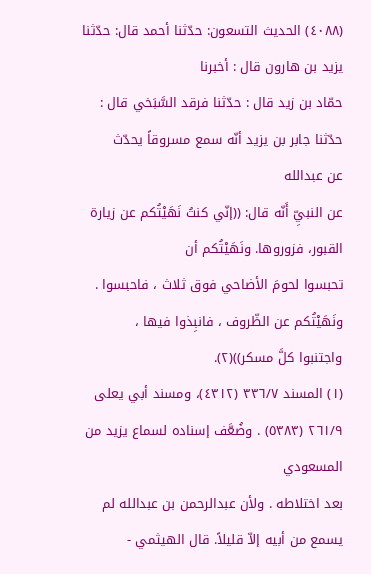(٤٠٨٨) الحديث التسعون: حدّثنا أحمد قال: حدّثنا يزيد بن هارون قال : أخبرنا
حمّاد بن زيد قال : حدّثنا فرقد السَّبَخي قال : حدّثنا جابر بن يزيد أنّه سمع مسروقاً يحدّث
عن عبدالله
عن النبيِّ أَنّه قال: ((إنّي كنتُ نَهَيْتُكم عن زيارة القبور، فزوروها. ونَهَيْتُكم أن
تحبسوا لحومَ الأضاحي فوق ثلاث ، فاحبسوا . ونَهَيْتُكم عن الظّروف ، فانبِذوا فيها ،
واجتنبوا كلَّ مسكر))(٢).
(١) المسند ٣٣٦/٧ (٤٣١٢)، ومسند أبي يعلى ٢٦١/٩ (٥٣٨٣) . وضُعَّف إسناده لسماع يزيد من المسعودي
بعد اختلاطه . ولأن عبدالرحمن بن عبدالله لم يسمع من أبيه إلاّ قليلاً. قال الهيثمي -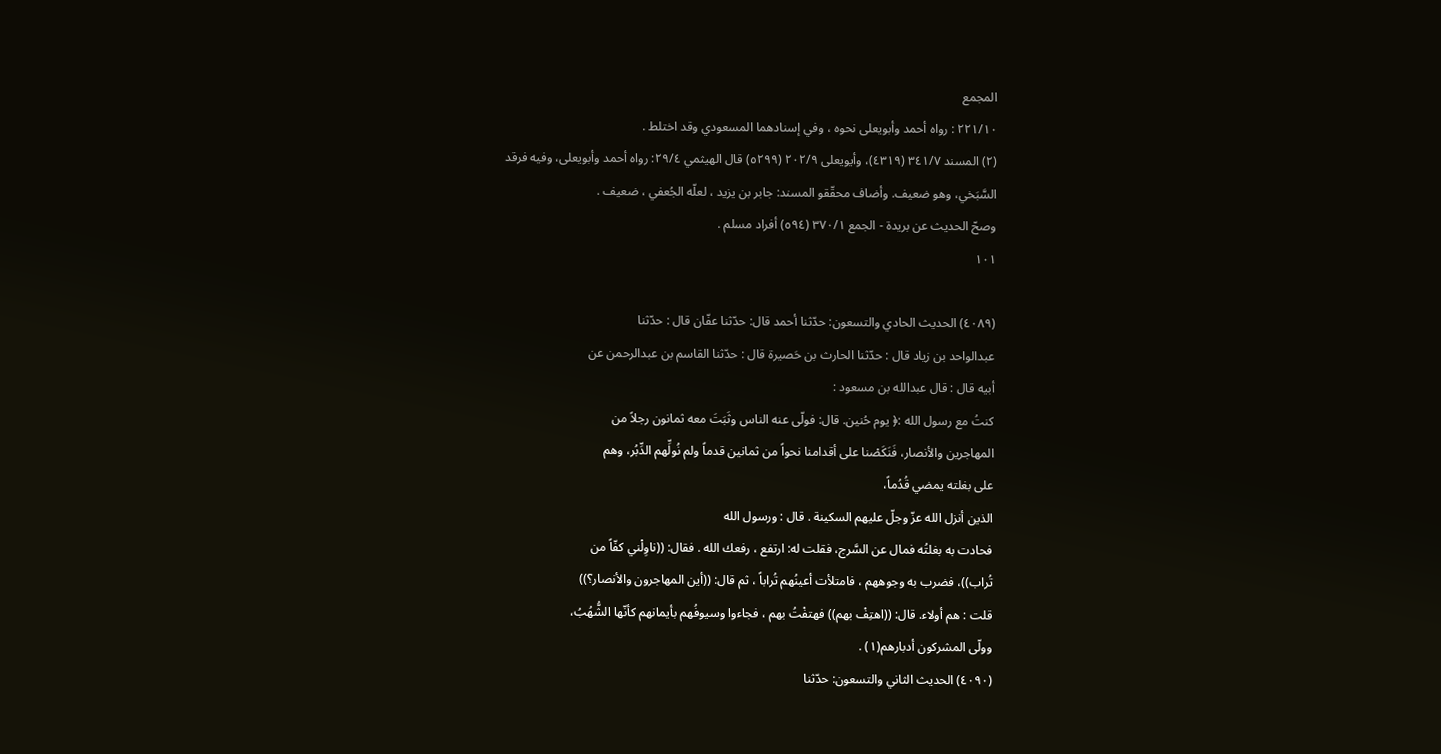المجمع
٢٢١/١٠ : رواه أحمد وأبويعلى نحوه ، وفي إسنادهما المسعودي وقد اختلط .
(٢) المسند ٣٤١/٧ (٤٣١٩)، وأيويعلى ٢٠٢/٩ (٥٢٩٩) قال الهيثمي ٢٩/٤: رواه أحمد وأبويعلى، وفيه فرقد
السَّبَخي، وهو ضعيف. وأضاف محقّقو المسند: جابر بن يزيد ، لعلّه الجُعفي ، ضعيف .
وصحّ الحديث عن بريدة - الجمع ٣٧٠/١ (٥٩٤) أفراد مسلم .
١٠١

(٤٠٨٩) الحديث الحادي والتسعون: حدّثنا أحمد قال: حدّثنا عفّان قال : حدّثنا
عبدالواحد بن زياد قال : حدّثنا الحارث بن حَصيرة قال : حدّثنا القاسم بن عبدالرحمن عن
أبيه قال : قال عبدالله بن مسعود :
كنتُ مع رسول الله :﴿ يوم حُنين. قال: فولّى عنه الناس وثَبَتَ معه ثمانون رجلاً من
المهاجرين والأنصار، فَنَكَصْنا على أقدامنا نحواً من ثمانین قدماً ولم نُولِّھم الدِّبُر، وهم
على بغلته يمضي قُدُماً،
الذين أنزل الله عزّ وجلّ عليهم السكينة . قال : ورسول الله
فحادت به بغلتُه فمال عن السَّرج، فقلت له: ارتفع ، رفعك الله . فقال: ((ناوِلْني كفّاً من
تُراب))، فضرب به وجوههم ، فامتلأت أعينُهم تُراباً ، ثم قال: ((أين المهاجرون والأنصار؟))
قلت : هم أولاء. قال: ((اهتِفْ بهم)) فهتفْتُ بهم ، فجاءوا وسيوفُهم بأيمانهم كأنّها الشُّهُبُ،
وولّى المشركون أدبارهم(١) .
(٤٠٩٠) الحديث الثاني والتسعون: حدّثنا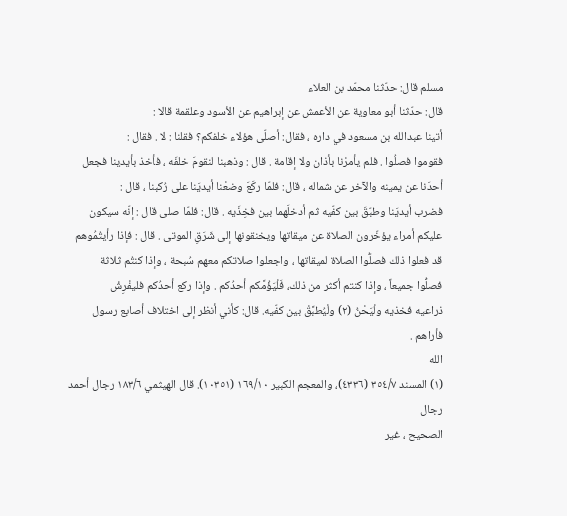مسلم قال: حدّثنا محمّد بن العلاء
قال: حدّثنا أبو معاوية عن الأعمش عن إبراهيم عن الأسود وعلقمة قالا :
أتينا عبدالله بن مسعود في داره ، فقال: أصلّى هؤلاء خلفكم؟ فقلنا : لا . فقال :
فقوموا فصلُوا . فلم يأمرْنا بأذان ولا إقامة . قال : وذهبنا لنقومَ خلفَه ، فأخذ بأيدينا فجعل
أحدَنا عن يمينه والآخر عن شماله ، قال: فلمّا ركَعَ وضعْنا أيديَنا على رُكبنا ، قال :
فضرب أيديَنا وطبّقَ بين كفّيه ثم أدخلَهما بين فخِذَيه . قال: فلمّا صلى قال : إنّه سيكون
عليكم أمراء يؤخّرون الصلاة عن ميقاتها ويخنقونها إلى شَرَقِ الموتى . قال : فإذا رأيتُمُوهم
قد فعلوا ذلك فصلُّوا الصلاة لميقاتها ، واجعلوا صلاتكم معهم سُبحة ، وإذا كنتُم ثلاثة
فصلُّوا جميعاً ، وإذا كنتم أكثر من ذلك، فَلْيَؤُمَّكم أحدُكم . وإذا ركع أحدُكم فليفْرِشْ
ذراعيه فخذيه ولْيَحْنُ (٢) ولْيُطبَّقْ بين كفّيه. قال: كأني أنظر إلى اختلاف أصابع رسول
فأراهم .
الله
(١) المسند ٣٥٤/٧ (٤٣٣٦)، والمعجم الكبير ١٦٩/١٠ (١٠٣٥١). قال الهيثمي ١٨٣/٦ رجال أحمد رجال
الصحيح ، غير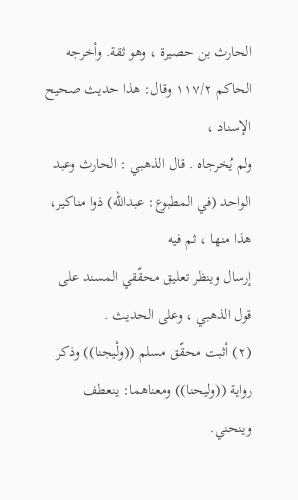الحارث بن حصيرة ، وهو ثقة. وأخرجه الحاكم ١١٧/٢ وقال: هذا حديث صحيح الإسناد ،
ولم يُخرجاه . قال الذهبي : الحارث وعبد الواحد (في المطبوع: عبدالله) ذوا مناكير، هذا منها ، ثم فيه
إرسال وينظر تعليق محقّقي المسند على قول الذهبي ، وعلى الحديث .
(٢) أثبت محقّق مسلم ((ولْيجنا)) وذكر رواية ((وليحنا)) ومعناهما: ينعطف وينحني.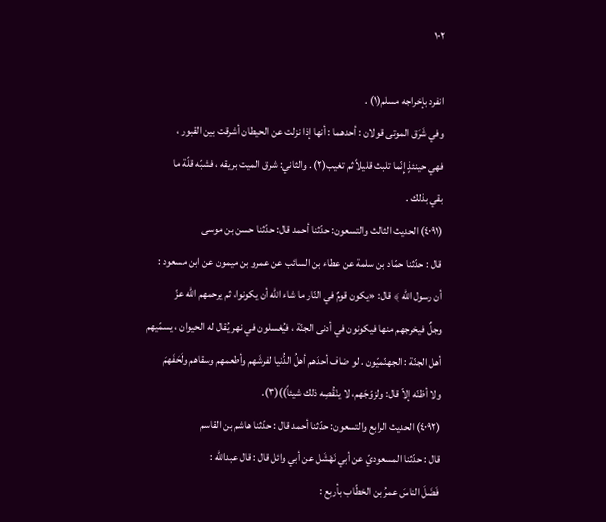١٠٢

انفرد بإخراجه مسلم(١) .
وفي شَرَق الموتى قولان : أحدهما : أنها إذا نزلت عن الحيطان أشرقت بين القبور ،
فهي حينئذٍ إِنّما تلبث قليلاً ثم تغيب(٢) . والثاني: شرق الميت بريقه ، فشبّه قلّة ما
بقي بذلك .
(٤٠٩١) الحديث الثالث والتسعون: حدّثنا أحمد قال: حدّثنا حسن بن موسى
قال : حدّثنا حمّاد بن سلمة عن عطاء بن السائب عن عمرو بن ميمون عن ابن مسعود :
أن رسول الله ﴾ قال: «يكون قومٌ في النّار ما شاء الله أن يكونوا، ثم يرحمهم الله عزّ
وجلٌ فيخرجهم منها فيكونون في أدنى الجنّة ، فيُغسلون في نهر يُقال له الحيوان ، يسمّيهم
أهل الجنّة : الجهنّميّون . لو ضاف أحدَهم أهلُ الدُّنيا لفرشَهم وأطعمهم وسقاهم ولَحَفَهمَ
ولا أظنّه إلاّ قال: ولزوّجَهم، لا ينْقُصِه ذلك شيئاً))(٣).
(٤٠٩٢) الحديث الرابع والتسعون: حدّثنا أحمد قال : حدّثنا هاشم بن القاسم
قال : حدّثنا المسعوديّ عن أبي نَهْشَل عن أبي وائل قال : قال عبدالله :
فَضَلَ الناسَ عمرُ بن الخطّاب بأربع :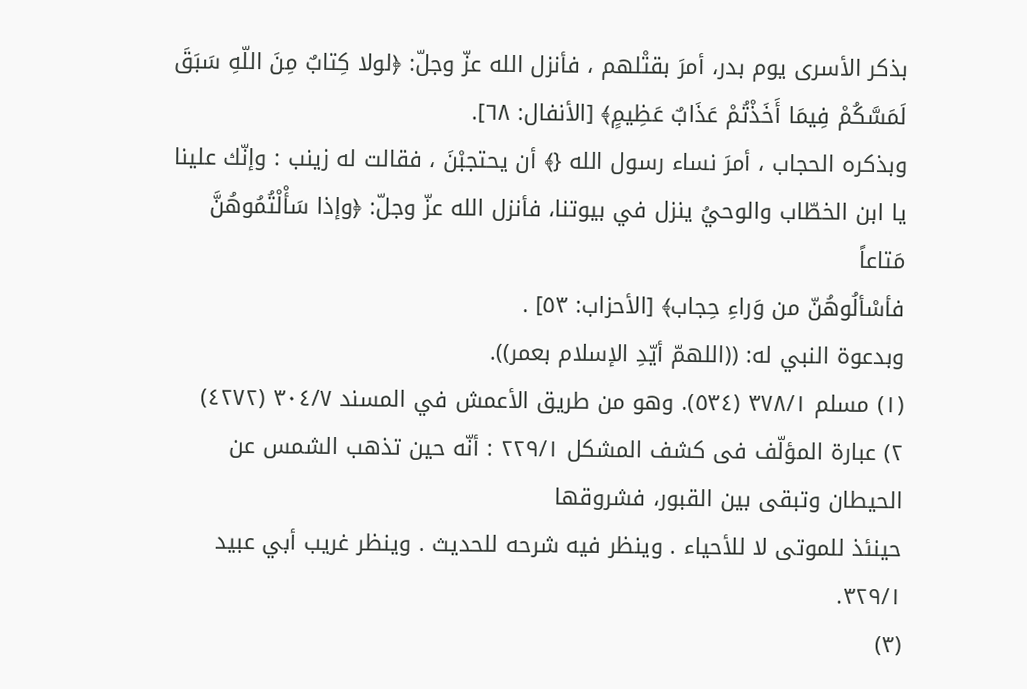بذكر الأسرى يوم بدر، أمرَ بقتْلهم ، فأنزل الله عزّ وجلّ: ﴿لولا كِتابٌ مِنَ اللّهِ سَبَقَ
لَمَسَّكُمْ فِيمَا أَخَذْتُمْ عَذَابٌ عَظِيمٍ﴾ [الأنفال: ٦٨].
وبذکره الحجاب ، أمرَ نساء رسول الله {﴾ أن يحتجبْنَ ، فقالت له زينب : وإنّك علینا
يا ابن الخطّاب والوحيُ ينزل في بيوتنا، فأنزل الله عزّ وجلّ: ﴿وإذا سَأْلْتُمُوهُنَّ مَتاعاً
فأسْألُوهُنّ من وَراءِ حِجاب﴾ [الأحزاب: ٥٣] .
وبدعوة النبي له: ((اللهمّ أيّدِ الإسلام بعمر)).
(١) مسلم ٣٧٨/١ (٥٣٤). وهو من طريق الأعمش في المسند ٣٠٤/٧ (٤٢٧٢)
٢) عبارة المؤلّف فى كشف المشكل ٢٢٩/١ : أنّه حين تذهب الشمس عن الحيطان وتبقى بين القبور، فشروقها
حينئذ للموتى لا للأحياء . وينظر فيه شرحه للحديث . وينظر غريب أبي عبيد ٣٢٩/١.
(٣)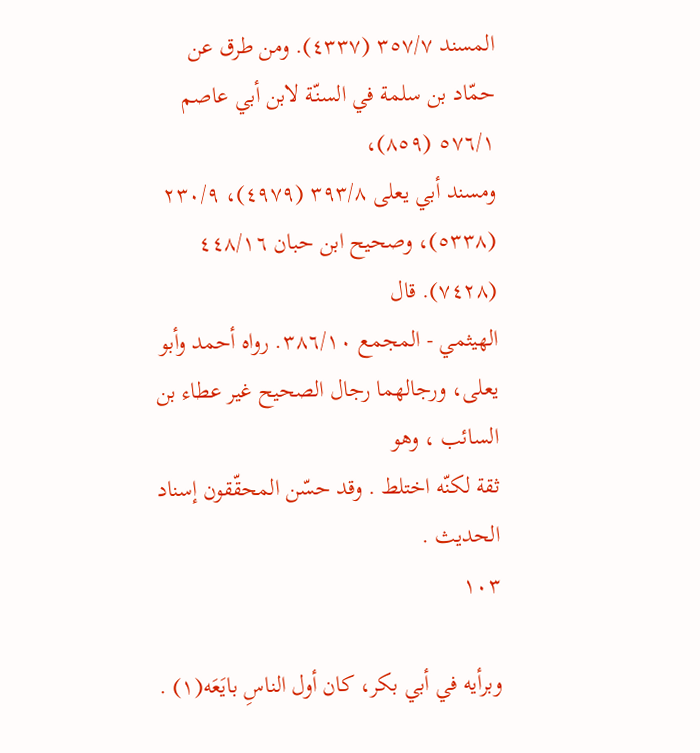المسند ٣٥٧/٧ (٤٣٣٧). ومن طرق عن حمّاد بن سلمة في السنّة لابن أبي عاصم ٥٧٦/١ (٨٥٩)،
ومسند أبي يعلى ٣٩٣/٨ (٤٩٧٩)، ٢٣٠/٩ (٥٣٣٨)، وصحيح ابن حبان ٤٤٨/١٦ (٧٤٢٨). قال
الهيثمي - المجمع ٣٨٦/١٠. رواه أحمد وأبو يعلى، ورجالهما رجال الصحيح غير عطاء بن السائب ، وهو
ثقة لكنّه اختلط . وقد حسّن المحقّقون إسناد الحديث .
١٠٣

وبرأيه في أبي بكر، كان أول الناسِ بايَعَه(١) .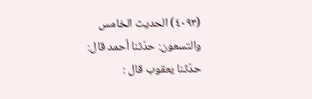(٤٠٩٣) الحديث الخامس والتسعون: حدّثنا أحمد قال: حدّثنا يعقوب قال :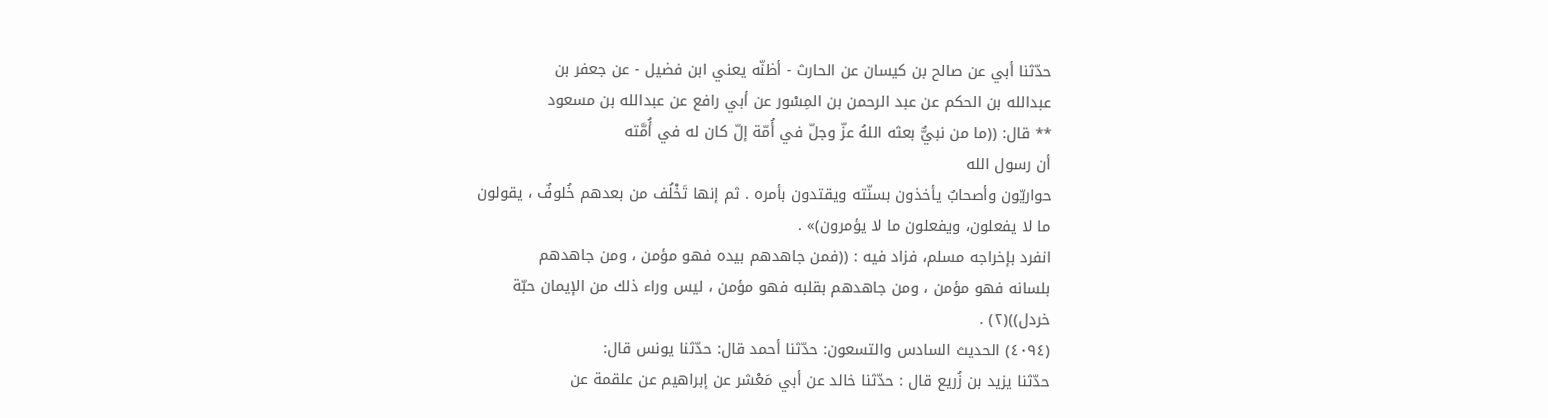حدّثنا أبي عن صالح بن كيسان عن الحارث - أظنّه يعني ابن فضيل - عن جعفر بن
عبدالله بن الحكم عن عبد الرحمن بن المِسْور عن أبي رافع عن عبدالله بن مسعود
** قال: ((ما من نبيٌّ بعثه اللهُ عزّ وجلّ في أُمّة إلّ كان له في أُمَّته
أن رسول الله
حواريّون وأصحابٌ يأخذون بسنّته ويقتدون بأمره . ثم إنها تَخْلُف من بعدهم خُلوفٌ ، يقولون
ما لا يفعلون، ويفعلون ما لا يؤمرون)» .
انفرد بإخراجه مسلم، فزاد فيه : ((فمن جاهدهم بيده فهو مؤمن ، ومن جاهدهم
بلسانه فهو مؤمن ، ومن جاهدهم بقلبه فهو مؤمن ، ليس وراء ذلك من الإيمان حبّة
خردل))(٢) .
(٤٠٩٤) الحديث السادس والتسعون: حدّثنا أحمد قال: حدّثنا يونس قال:
حدّثنا يزيد بن زُريع قال : حدّثنا خالد عن أبي مَعْشر عن إبراهيم عن علقمة عن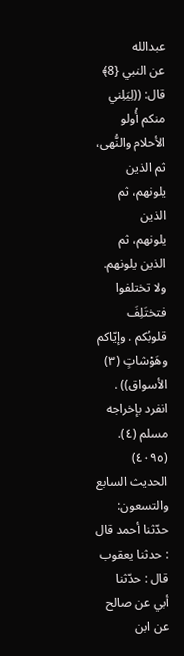عبدالله
عن النبي {8﴾ قال: ((لِيَلِني منكم أُولو الأحلام والنُّهى، ثم الذين يلونهم، ثم الذين
يلونهم، ثم الذين يلونهم. ولا تختلفوا فتختَلِفَ قلوبُكم . وإيّاكم وهَوْشاتٍ (٣) الأسواق)) .
انفرد بإخراجه مسلم (٤).
(٤٠٩٥) الحديث السابع والتسعون: حدّثنا أحمد قال : حدثنا يعقوب قال : حدّثنا
أبي عن صالح عن ابن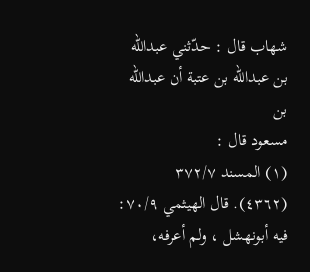شهاب قال : حدّثني عبدالله بن عبدالله بن عتبة أن عبدالله بن
مسعود قال :
(١) المسند ٣٧٢/٧ (٤٣٦٢). قال الهيثمي ٧٠/٩: فيه أبونهشل ، ولم أعرفه،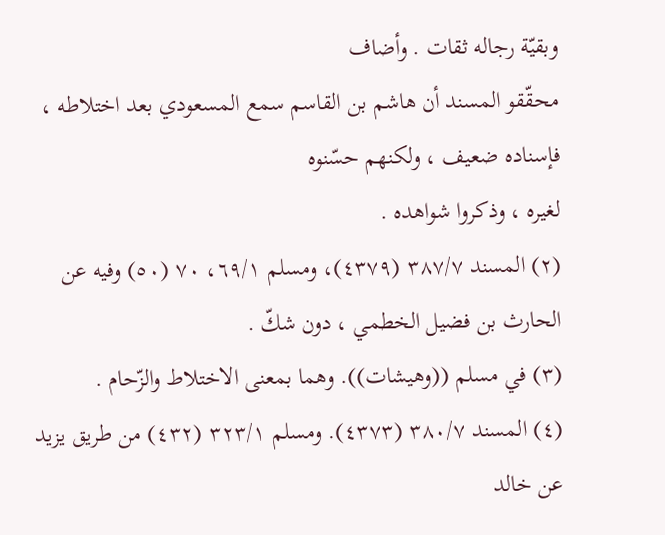وبقيّة رجاله ثقات . وأضاف
محقّقو المسند أن هاشم بن القاسم سمع المسعودي بعد اختلاطه ، فإسناده ضعيف ، ولكنهم حسّنوه
لغيره ، وذكروا شواهده .
(٢) المسند ٣٨٧/٧ (٤٣٧٩)، ومسلم ٦٩/١، ٧٠ (٥٠) وفيه عن الحارث بن فضيل الخطمي ، دون شكّ .
(٣) في مسلم ((وهيشات)). وهما بمعنى الاختلاط والزّحام .
(٤) المسند ٣٨٠/٧ (٤٣٧٣). ومسلم ٣٢٣/١ (٤٣٢) من طريق يزيد عن خالد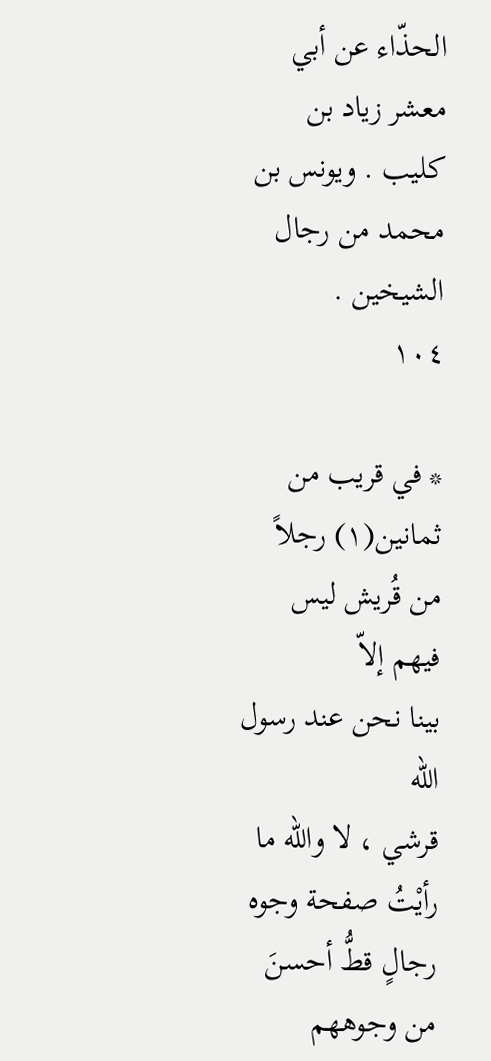الحذّاء عن أبي معشر زياد بن
كليب . ويونس بن محمد من رجال الشیخین .
١٠٤

* في قريب من ثمانين(١) رجلاً من قُريش ليس فيهم إلاّ
بینا نحن عند رسول الله
قرشي ، لا والله ما رأيْتُ صفحة وجوه رجالٍ قطُّ أحسنَ من وجوههم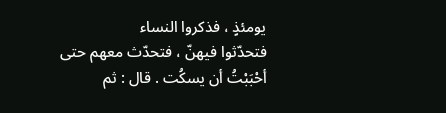يومئذٍ ، فذكروا النساء
فتحدّثوا فيهنّ ، فتحدّث معهم حتى أحْبَبْتُ أن يسكُت . قال : ثم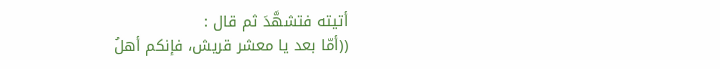أتيته فتشهَّدَ ثم قال :
((أمّا بعد يا معشر قريش، فإنكم أهلُ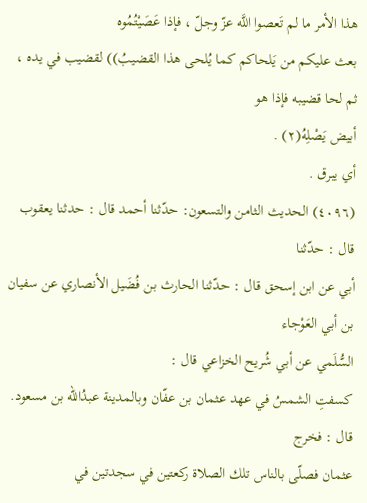هذا الأمر ما لم تَعصوا اللَّه عزّ وجلّ ، فإذا عَصَيْتُمُوه
بعث عليكم من يَلحاكم كما يُلحى هذا القضيبُ)) لقضيب في يده ، ثم لحا قضيبه فإذا هو
أبيض يَصْلِهُ(٢) .
أي یبرق .
(٤٠٩٦) الحديث الثامن والتسعون: حدّثنا أحمد قال : حدثنا يعقوب قال : حدّثنا
أبي عن ابن إسحق قال : حدّثنا الحارث بن فُضَيل الأنصاري عن سفيان بن أبي العَوْجاء
السُّلَمي عن أبي شُريح الخزاعي قال :
كسفتِ الشمسُ في عهد عثمان بن عفّان وبالمدينة عبدُالله بن مسعود. قال : فخرج
عثمان فصلّى بالناس تلك الصلاة ركعتين في سجدتين في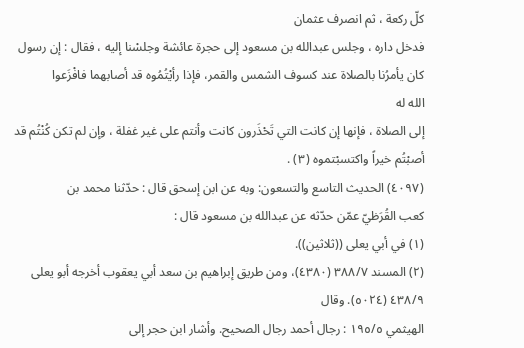كلّ ركعة ، ثم انصرف عثمان
فدخل داره ، وجلس عبدالله بن مسعود إلى حجرة عائشة وجلسْنا إليه ، فقال : إن رسول
كان يأمرُنا بالصلاة عند كسوف الشمس والقمر، فإذا رأيْتُمُوه قد أصابهما فافْزَعوا
الله له
إلى الصلاة ، فإنها إن كانت التي تَحْذَرون كانت وأنتم على غير غفلة ، وإن لم تكن كُنْتُم قد
أصبْتُم خيراً واكتسبْتموه (٣) .
(٤٠٩٧) الحديث التاسع والتسعون: وبه عن ابن إسحق قال : حدّثنا محمد بن
كعب القُرَظيّ عمّن حدّثه عن عبدالله بن مسعود قال :
(١) في أبي يعلى ((ثلاثين)).
(٢) المسند ٣٨٨/٧ (٤٣٨٠)، ومن طريق إبراهيم بن سعد أبي يعقوب أخرجه أبو يعلى ٤٣٨/٩ (٥٠٢٤). وقال
الهيثمي ١٩٥/٥ : رجال أحمد رجال الصحيح. وأشار ابن حجر إلى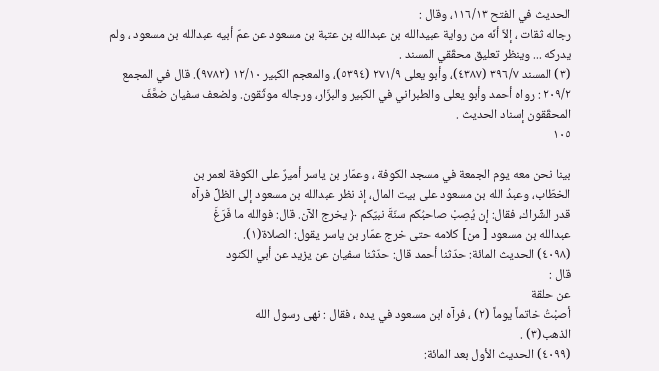الحديث في الفتح ١١٦/١٣، وقال :
رجاله ثقات ، إلاّ أنّه من رواية عبيدالله بن عبدالله بن عتبة بن مسعود عن عمّ أبيه عبدالله بن مسعود ، ولم
يدركه ... وينظر تعليق محقّقي المسند .
(٣) المسند ٣٩٦/٧ (٤٣٨٧)، وأبو يعلى ٢٧١/٩ (٥٣٩٤)، والمعجم الكبير ١٢/١٠ (٩٧٨٢). قال في المجمع
٢٠٩/٢ : رواه أحمد وأبو يعلى والطبراني في الكبير والبزّار، ورجاله موثّقون. ولضعف سفيان ضعَّفَ
المحقّقون إسناد الحديث .
١٠٥

بينا نحن معه يوم الجمعة في مسجد الكوفة ، وعمّار بن ياسر أميرٌ على الكوفة لعمر بن
الخطّاب، وعبدُ الله بن مسعود على بيت المال، إذ نظر عبدالله بن مسعود إلى الظلِّ فرآه
قدر الشِّراك، فقال: إن يُصِبْ صاحبُكم سنّةَ نبيّكم ﴿ يخرج الآن. قال: فوالله ما فَرَغَ
عبدالله بن مسعود [ من] كلامه حتى خرج عمّار بن ياسر يقول: الصلاة(١).
(٤٠٩٨) الحديث المائة: حدّثنا أحمد قال: حدّثنا سفيان عن يزيد عن أبي الكنود
قال :
عن حلقة
أصبْتُ خاتماً يوماً (٢) ، فرآه ابن مسعود في يده ، فقال : نهى رسول الله
الذهب(٣) .
(٤٠٩٩) الحدیث الأول بعد المائة: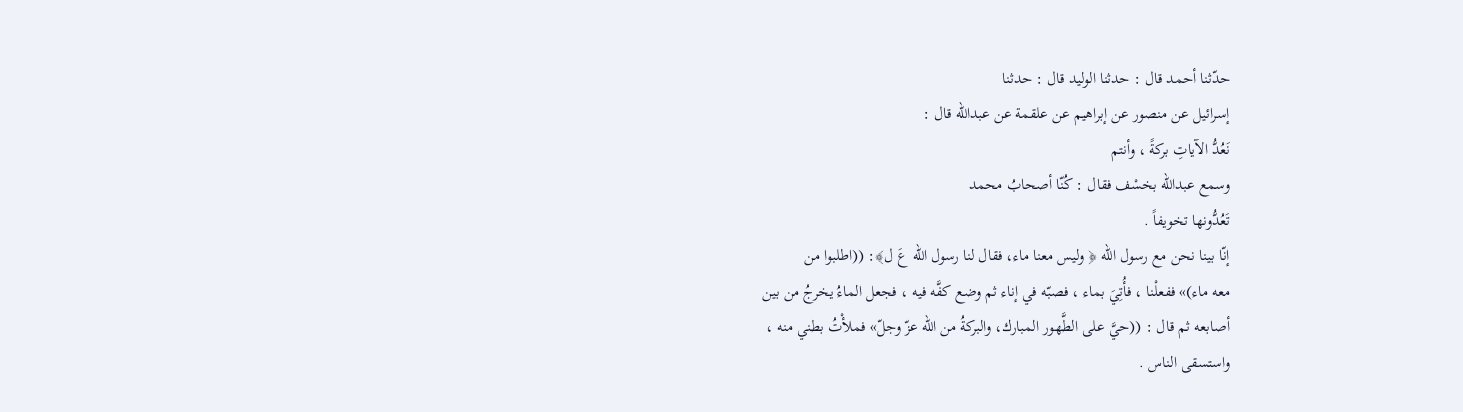حدّثنا أحمد قال : حدثنا الوليد قال : حدثنا
إسرائيل عن منصور عن إبراهيم عن علقمة عن عبدالله قال :
نَعُدُّ الآياتِ بركةً ، وأنتم
وسمع عبدالله بخسْف فقال : کُنّا أصحابُ محمد
تَعُدُّونها تخويفاً .
إنّا بينا نحن مع رسول الله ﴿ وليس معنا ماء، فقال لنا رسول الله عَ ل﴾: ((اطلبوا من
معه ماء)» ففعلْنا ، فأُتِيَ بماء ، فصبّه في إناء ثم وضع كفَّه فيه ، فجعل الماءُ يخرجُ من بين
أصابعه ثم قال : ((حيَّ على الطَّهور المبارك، والبركةُ من الله عزّ وجلّ» فملأْتُ بطني منه ،
واستسقى الناس .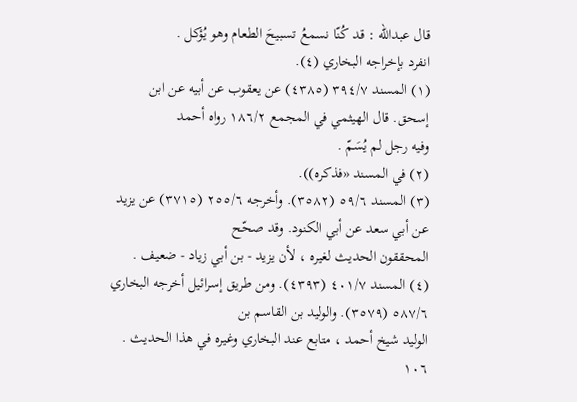قال عبدالله : قد كُنّا نسمعُ تسبيحَ الطعام وهو يُؤكل .
انفرد بإخراجه البخاري (٤).
(١) المسند ٣٩٤/٧ (٤٣٨٥) عن يعقوب عن أبيه عن ابن إسحق. قال الهيثمي في المجمع ١٨٦/٢ رواه أحمد
وفيه رجل لم يُسَمّ .
(٢) في المسند «فذكره)).
(٣) المسند ٥٩/٦ (٣٥٨٢). وأخرجه ٢٥٥/٦ (٣٧١٥) عن يزيد عن أبي سعد عن أبي الكنود. وقد صحّح
المحققون الحدیث لغيره ، لأن يزيد - بن أبي زياد - ضعيف .
(٤) المسند ٤٠١/٧ (٤٣٩٣). ومن طريق إسرائيل أخرجه البخاري ٥٨٧/٦ (٣٥٧٩). والوليد بن القاسم بن
الوليد شيخ أحمد ، متابع عند البخاري وغيره في هذا الحديث .
١٠٦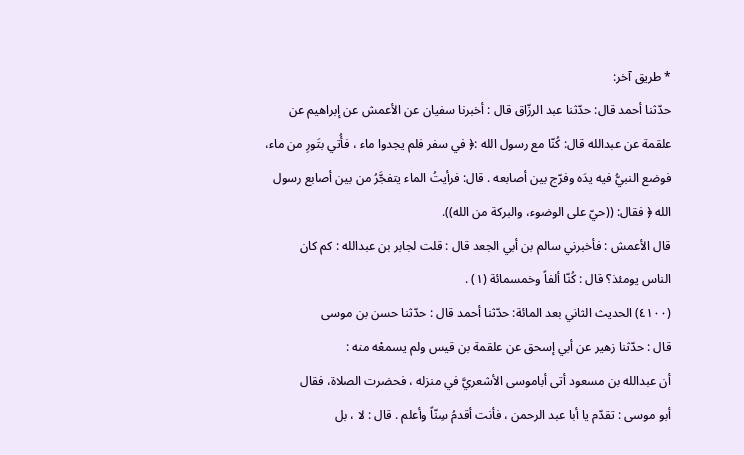* طريق آخر:
حدّثنا أحمد قال: حدّثنا عبد الرزّاق قال : أخبرنا سفيان عن الأعمش عن إبراهيم عن
علقمة عن عبدالله قال: كُنّا مع رسول الله :﴿ في سفر فلم يجدوا ماء ، فأُتي بتَورِ من ماء،
فوضع النبيُّ فيه يدَه وفرّج بين أصابعه . قال: فرأيتُ الماء يتفجَّرُ من بين أصابع رسول
الله ﴿ فقال: ((حيّ على الوضوء، والبركة من الله)).
قال الأعمش : فأخبرني سالم بن أبي الجعد قال : قلت لجابر بن عبدالله : كم كان
الناس يومئذ؟ قال : كُنّا ألفاً وخمسمائة (١) .
(٤١٠٠) الحديث الثاني بعد المائة: حدّثنا أحمد قال : حدّثنا حسن بن موسى
قال : حدّثنا زهير عن أبي إسحق عن علقمة بن قيس ولم يسمعْه منه :
أن عبدالله بن مسعود أتى أباموسى الأشعريَّ في منزله ، فحضرت الصلاة، فقال
أبو موسى : تقدّم يا أبا عبد الرحمن ، فأنت أقدمُ سِنّاً وأعلم . قال : لا ، بل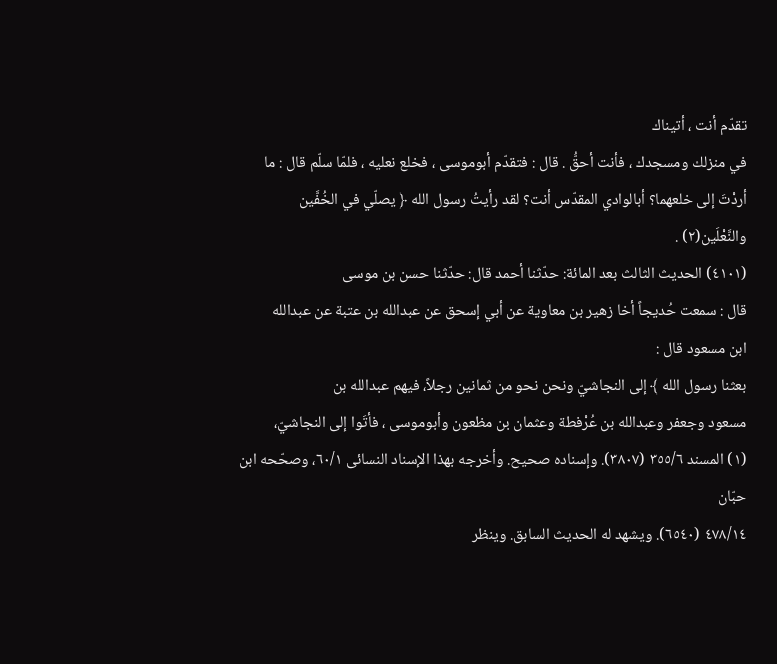تقدّم أنت ، أتيناك
في منزلك ومسجدك ، فأنت أحقُّ . قال : فتقدّم أبوموسى ، فخلع نعليه ، فلمّا سلّم قال : ما
أردْتَ إلى خلعهما؟ أبالوادي المقدّس أنت؟ لقد رأيتُ رسول الله ﴿ يصلّي في الخُفَّين
والنَّعْلَين(٢) .
(٤١٠١) الحديث الثالث بعد المائة: حدّثنا أحمد قال: حدّثنا حسن بن موسى
قال : سمعت حُديجاً أخا زهير بن معاوية عن أبي إسحق عن عبدالله بن عتبة عن عبدالله
ابن مسعود قال :
بعثنا رسول الله ﴾ إلى النجاشيّ ونحن نحو من ثمانين رجلاً، فيهم عبدالله بن
مسعود وجعفر وعبدالله بن عُرْفطة وعثمان بن مظعون وأبوموسى ، فأتَوا إلى النجاشيّ،
(١) المسند ٣٥٥/٦ (٣٨٠٧). وإسناده صحيح. وأخرجه بهذا الإسناد النسائى ٦٠/١، وصحّحه ابن حبّان
٤٧٨/١٤ (٦٥٤٠). ويشهد له الحديث السابق. وينظر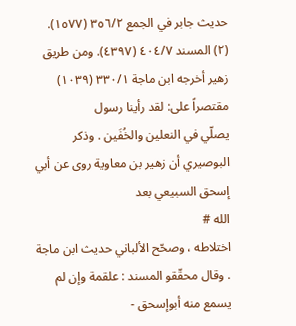حديث جابر في الجمع ٣٥٦/٢ (١٥٧٧).
(٢) المسند ٤٠٤/٧ (٤٣٩٧). ومن طريق زهير أخرجه ابن ماجة ٣٣٠/١ (١٠٣٩) مقتصراً على: لقد رأينا رسول
يصلّي في النعلين والخُفَين . وذكر البوصيري أن زهير بن معاوية روى عن أبي إسحق السبيعي بعد
الله #
اختلاطه ، وصحّح الألباني حديث ابن ماجة . وقال محقّقو المسند : علقمة وإن لم يسمع منه أبوإسحق -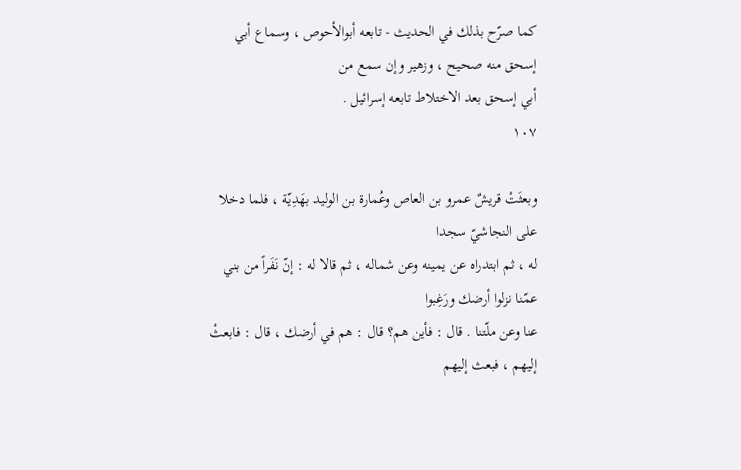كما صرّح بذلك في الحديث - تابعه أبوالأحوص ، وسماع أبي إسحق منه صحيح ، وزهير وإن سمع من
أبي إسحق بعد الاختلاط تابعه إسرائيل .
١٠٧

وبعثَتْ قريشٌ عمرو بن العاص وعُمارة بن الوليد بهَدِيّة ، فلما دخلا على النجاشيّ سجدا
له ، ثم ابتدراه عن يمينه وعن شماله ، ثم قالا له : إنّ نَفَراً من بني عمّنا نزلوا أرضك ورَغِبوا
عنا وعن ملّتنا . قال : فأين هم؟ قال : هم في أرضك ، قال : فابعثْ إليهم ، فبعث إليهم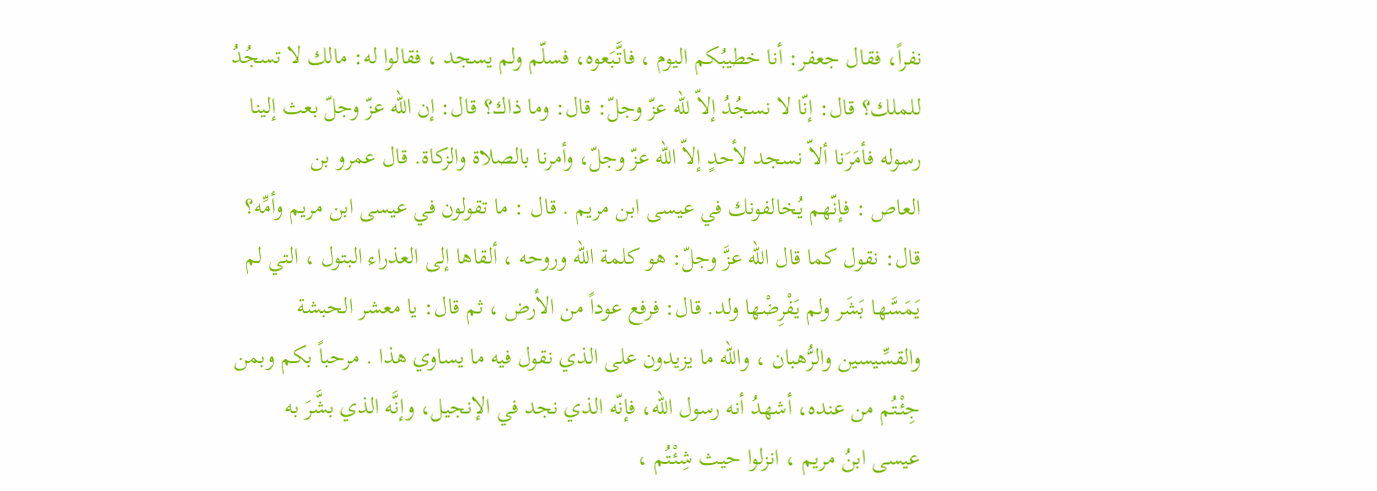نفراً، فقال جعفر: أنا خطيبُكم اليوم ، فاتَّبَعوه، فسلّم ولم يسجد ، فقالوا له: مالك لا تسجُدُ
للملك؟ قال: إنّا لا نسجُدُ إلاّ للّه عزّ وجلّ: قال: وما ذاك؟ قال: إن اللّه عزّ وجلّ بعث إلينا
رسوله فأمَرَنا ألاّ نسجد لأحدٍ إلاّ اللّه عزّ وجلّ، وأمرنا بالصلاة والزكاة. قال عمرو بن
العاص : فإنّهم يُخالفونك في عيسى ابن مريم . قال : ما تقولون في عيسى ابن مريم وأمِّه؟
قال: نقول كما قال الله عزَّ وجلّ: هو كلمة الله وروحه ، ألقاها إلى العذراء البتول ، التي لم
يَمَسَّها بَشَر ولم يَفْرِضْها ولد. قال: فرفع عوداً من الأرض ، ثم قال: يا معشر الحبشة
والقسِّيسين والرُّهبان ، والله ما يزيدون على الذي نقول فيه ما يساوي هذا . مرحباً بكم وبمن
جِئْتُم من عنده، أشهدُ أنه رسول الله، فإنّه الذي نجد في الإنجيل، وإنَّه الذي بشَّرَ به
عيسى ابنُ مريم ، انزلوا حيث شِئْتُم ،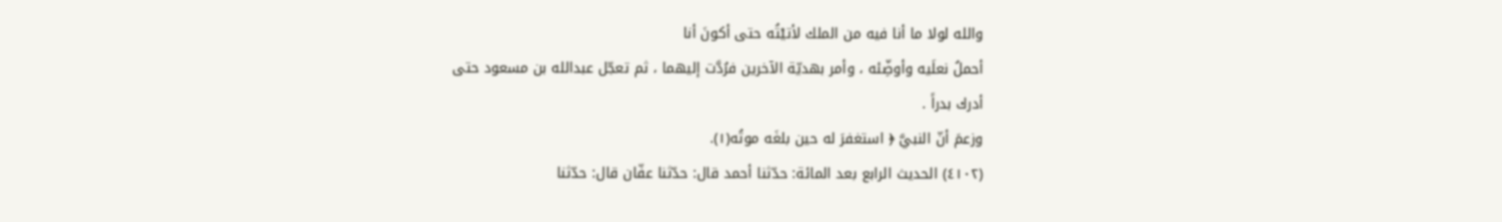والله لولا ما أنا فيه من الملك لأتيْتُه حتى أكونَ أنا
أحملُ نعلَيه وأوضِّئه ، وأمر بهديّة الآخرين فرُدَّت إليهما ، ثم تعجّل عبدالله بن مسعود حتى
أدرك بدراً .
وزعمَ أنّ النبيَّ ﴿ استغفرَ له حين بلغَه موتُه(١).
(٤١٠٢) الحديث الرابع بعد المائة: حدّثنا أحمد قال: حدّثنا عفّان قال: حدّثنا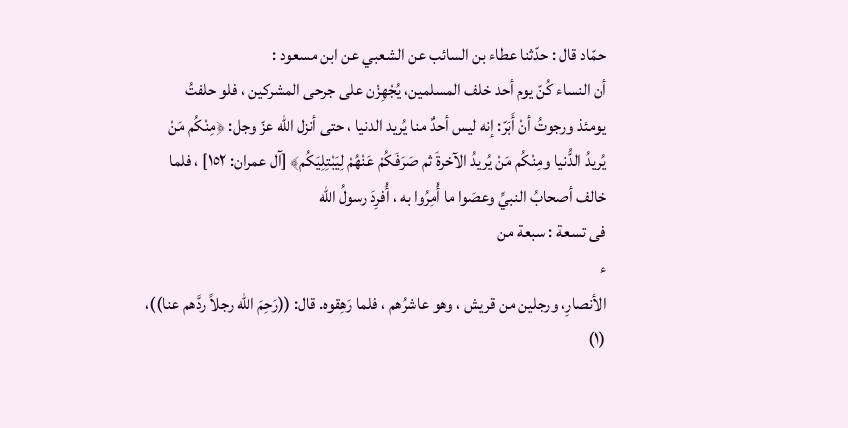حمّاد قال : حدّثنا عطاء بن السائب عن الشعبي عن ابن مسعود :
أن النساء كُنّ يوم أحد خلف المسلمين، يُجْهِزْن على جرحى المشركين ، فلو حلفتُ
يومئذ ورجوتُ أنْ أَبَرّ: إنه ليس أحدٌ منا يُريد الدنيا ، حتى أنزل الله عزّ وجل: ﴿مِنْكُم مَنْ
يُريدُ الدُّنيا ومِنْكُم مَنْ يُريدُ الآخرةَ ثم صَرَفَكُمْ عَنْهُمْ لِيَبْتِلِيَكُم﴾ [آل عمران: ١٥٢] ، فلما
خالف أصحابُ النبيِّ وعصَوا ما أُمِرُوا به ، أُفرِدَ رسولُ الله
فى تسعة : سبعة من
ء
الأنصارِ، ورجلين من قريش ، وهو عاشرُهم ، فلما رَهِقوه. قال: ((رَحِمَ الله رجلاً ردَّهم عنا))،
(١)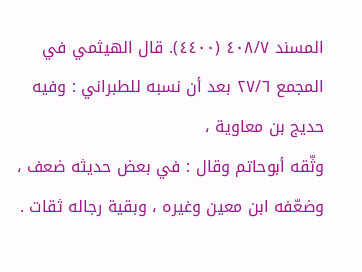المسند ٤٠٨/٧ (٤٤٠٠). قال الهيثمي في المجمع ٢٧/٦ بعد أن نسبه للطبراني : وفيه حديج بن معاوية ،
وثّقه أبوحاتم وقال : في بعض حديثه ضعف ، وضعّفه ابن معين وغيره ، وبقية رجاله ثقات .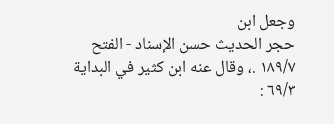وجعل ابن
حجر الحديث حسن الإسناد - الفتح ١٨٩/٧ .، وقال عنه ابن كثير في البداية ٦٩/٣ :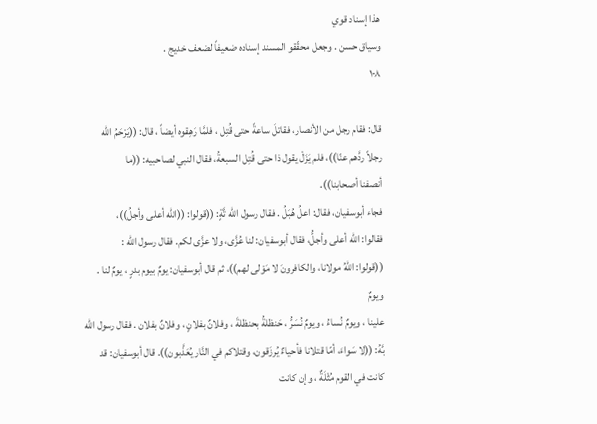هذا إسناد قوي
وسياق حسن . وجعل محقّقو المسند إسناده ضعيفاً لضعف خديج .
١٠٨

قال: فقام رجل من الأنصار، فقاتلَ ساعةً حتى قُتِل ، فلمَّا رَهِقوه أيضاً ، قال: ((يَرْحَمُ الله
رجلاً ردَّهم عنّا))، فلم يَزَلْ يقول ذا حتى قُتِل السبعةُ، فقال النبي لصاحبيه: ((ما
أنصفنا أصحابنا)).
فجاء أبوسفيان، فقال: اعلُ هُبَلُ . فقال رسول الله تَّةٍ: ((قولوا: ((الله أعلى وأجلُ))،
فقالوا: الله أعلى وأجلُّ، فقال أبوسفيان: لنا عُزَّى، ولا عزَّى لكم. فقال رسول الله :
((قولوا: اللهُ مولانا، والكافرونَ لا مَوْلى لهم))، ثم قال أبوسفيان: يومٌ بيوم بدرٍ ، يومٌ لنا . ويومٌ
علينا ، ويومٌ نُساءُ ، ويومٌ نُسَرُّ ، حَنظلةُ بحنظلةَ ، وفلانٌ بفلانٍ ، وفلانٌ بفلان . فقال رسول الله
بَّهُ: ((لا سَواءَ، أمّا قتلانا فأحياءٌ يُرزَقون، وقتلاكم في النَّار يُعَذَّبون)). قال أبوسفيان: قد
كانت في القوم مُثْلَةٌ ، وإن كانت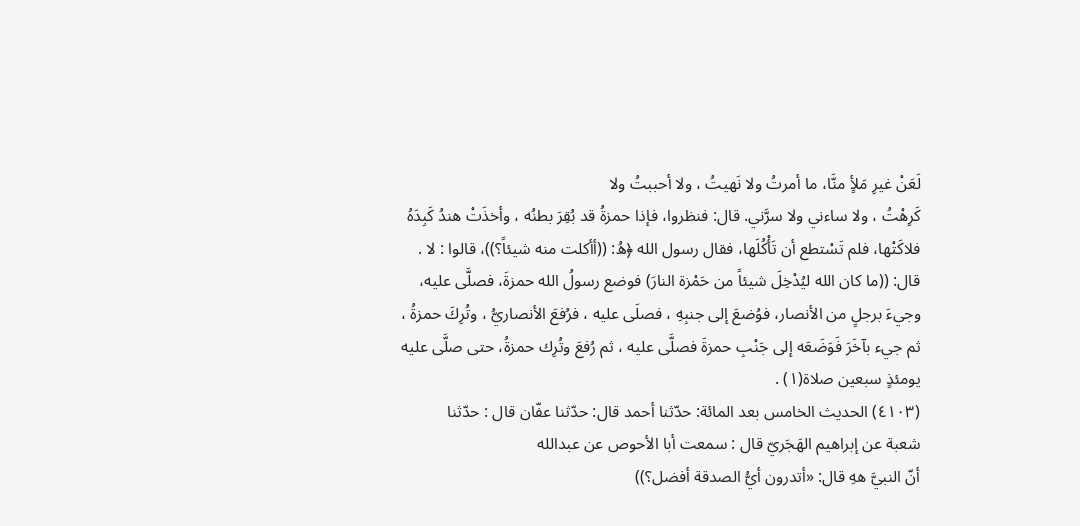لَعَنْ غيرِ مَلأٍ منَّا، ما أمرتُ ولا نَهيتُ ، ولا أحببتُ ولا
كَرِهْتُ ، ولا ساءني ولا سرَّني. قال: فنظروا، فإذا حمزةُ قد بُقِرَ بطنُه ، وأخذَتْ هندُ كَبِدَهُ
فلاكَتْها، فلم تَسْتطع أن تَأْكُلَها، فقال رسول الله ﴿هُ: ((أأكلت منه شيئاً؟))، قالوا : لا .
قال: ((ما كان الله ليُدْخِلَ شيئاً من حَمْزة النارَ) فوضع رسولُ الله حمزةَ، فصلَّى عليه،
وجيءَ برجلٍ من الأنصار، فوُضعَ إلى جنبِهِ ، فصلَى عليه ، فرُفعَ الأنصاريُّ ، وتُرِكَ حمزةُ ،
ثم جيء بآخَرَ فَوَضَعَه إلى جَنْبِ حمزةَ فصلَّى عليه ، ثم رُفعَ وتُرِك حمزةُ، حتى صلَّى عليه
يومئذٍ سبعين صلاة(١) .
(٤١٠٣) الحديث الخامس بعد المائة: حدّثنا أحمد قال: حدّثنا عفّان قال : حدّثنا
شعبة عن إبراهيم الهَجَريّ قال : سمعت أبا الأحوص عن عبدالله
أنّ النبيَّ ههِ قال: «أتدرون أيُّ الصدقة أفضل؟))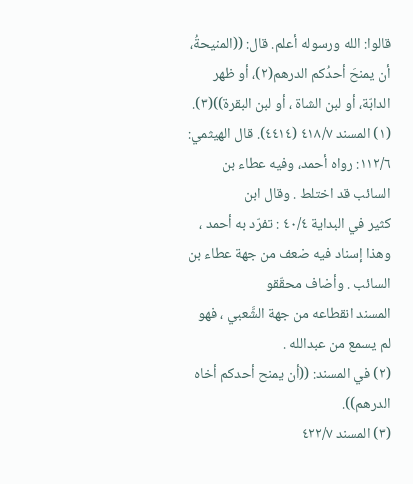قالوا: الله ورسوله أعلم. قال: ((المنيحةُ،
أن يمنحَ أحدُكم الدرهم(٢)، أو ظهر الدابّة، أو لبن الشاة ، أو لبن البقرة))(٣).
(١) المسند ٤١٨/٧ (٤٤١٤). قال الهيثمي: ١١٢/٦: رواه أحمد، وفيه عطاء بن السائب قد اختلط . وقال ابن
كثير في البداية ٤٠/٤ : تفرّد به أحمد ، وهذا إسناد فيه ضعف من جهة عطاء بن السائب . وأضاف محقّقو
المسند انقطاعه من جهة الشَّعبي ، فهو لم يسمع من عبدالله .
(٢) في المسند: ((أن يمنح أحدكم أخاه الدرهم)).
(٣) المسند ٤٢٢/٧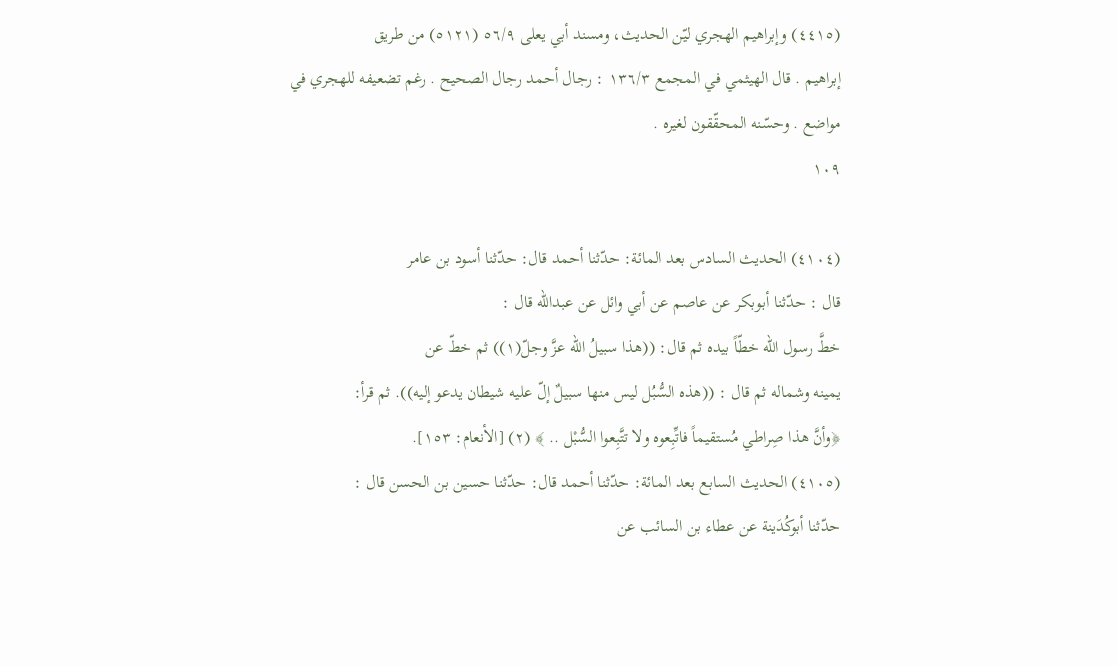(٤٤١٥) وإبراهيم الهجري ليّن الحديث، ومسند أبي يعلى ٥٦/٩ (٥١٢١) من طريق
إبراهيم . قال الهيثمي في المجمع ١٣٦/٣ : رجال أحمد رجال الصحيح . رغم تضعيفه للهجري في
مواضع . وحسّنه المحقّقون لغيره .
١٠٩

(٤١٠٤) الحديث السادس بعد المائة: حدّثنا أحمد قال: حدّثنا أسود بن عامر
قال : حدّثنا أبوبكر عن عاصم عن أبي وائل عن عبدالله قال :
خطَّ رسول الله خطّاً بيده ثم قال: ((هذا سبيلُ الله عزَّ وجلّ(١)) ثم خطّ عن
يمينه وشماله ثم قال : ((هذه السُّبُل ليس منها سبيلٌ إلّ عليه شيطان يدعو إليه)). ثم قرأ:
﴿وأنَّ هذا صِراطي مُستقيماً فاتِّبِعوه ولا تتَّبِعوا السُّبْل .. ﴾ (٢) [الأنعام: ١٥٣].
(٤١٠٥) الحديث السابع بعد المائة: حدّثنا أحمد قال: حدّثنا حسين بن الحسن قال :
حدّثنا أبوكُدَينة عن عطاء بن السائب عن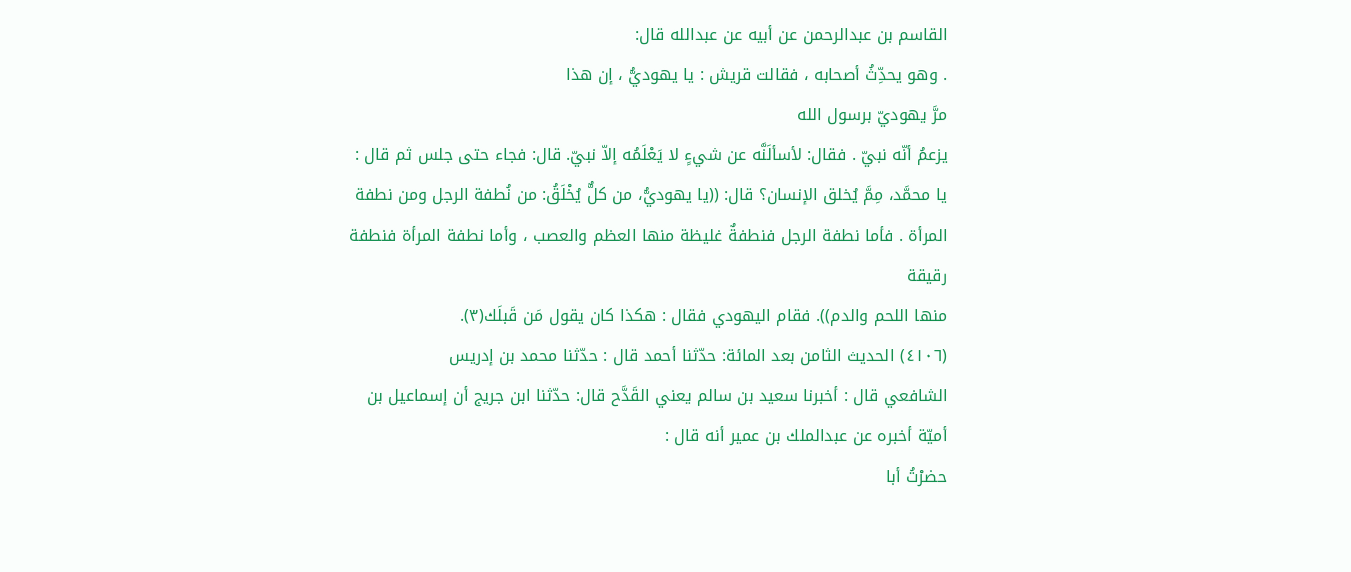القاسم بن عبدالرحمن عن أبيه عن عبدالله قال:
. وهو يحدِّثُ أصحابه ، فقالت قريش : يا يهوديُّ ، إن هذا
مرَّ يهوديّ برسول الله
يزعمُ أنّه نبيّ . فقال: لأسألَنَّه عن شيءٍ لا يَعْلَمُه إلاّ نبيّ. قال: فجاء حتى جلس ثم قال :
يا محمَّد، مِمَّ يُخلق الإنسان؟ قال: ((يا يهوديُّ، من كلٌّ يُخْلَقُ: من نُطفة الرجل ومن نطفة
المرأة . فأما نطفة الرجل فنطفةٌ غليظة منها العظم والعصب ، وأما نطفة المرأة فنطفة رقيقة
منها اللحم والدم)). فقام اليهودي فقال : هكذا كان يقول مَن قَبلَك(٣).
(٤١٠٦) الحديث الثامن بعد المائة: حدّثنا أحمد قال : حدّثنا محمد بن إدريس
الشافعي قال : أخبرنا سعيد بن سالم يعني القَدَّح قال: حدّثنا ابن جريج أن إسماعيل بن
أميّة أخبره عن عبدالملك بن عمير أنه قال :
حضرْتُ أبا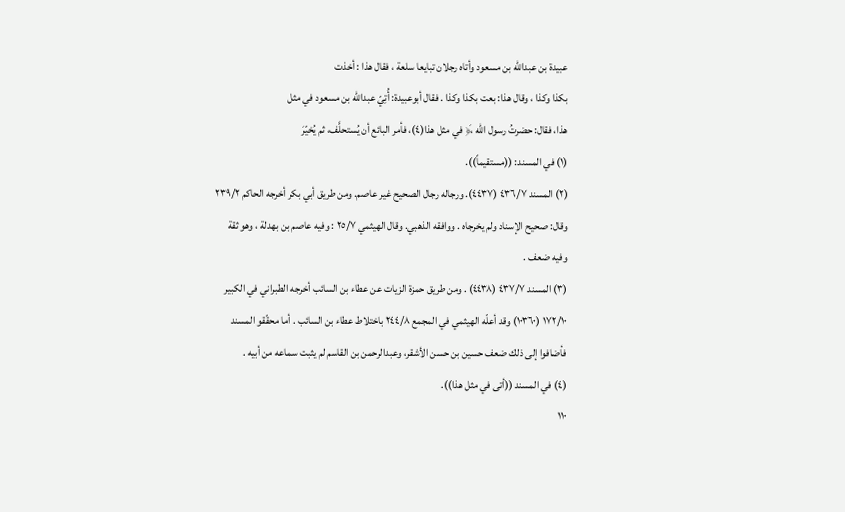عبيدة بن عبدالله بن مسعود وأتاه رجلان تبايعا سلعة ، فقال هذا : أخذت
بكذا وكذا ، وقال هذا: بعت بكذا وكذا . فقال أبوعبيدة: أُتِيّ عبدالله بن مسعود في مثل
هذا، فقال: حضرتُ رسول الله ،َ﴿ في مثل هذا(٤)، فأمر البائع أن يُستحلَّف، ثم يُخيّرَ
(١) في المسند: ((مستقيماً)).
(٢) المسند ٤٣٦/٧ (٤٤٣٧). ورجاله رجال الصحيح غير عاصم. ومن طريق أبي بكر أخرجه الحاكم ٢٣٩/٢
وقال: صحيح الإسناد ولم يخرجاه . ووافقه الذهبي. وقال الهيثمي ٢٥/٧ : وفيه عاصم بن بهدلة ، وهو ثقة
وفيه ضعف .
(٣) المسند ٤٣٧/٧ (٤٤٣٨) . ومن طريق حمزة الزيات عن عطاء بن السائب أخرجه الطبراني في الكبير
١٧٢/١٠ (١٠٣٦٠) وقد أعلّه الهيثمي في المجمع ٢٤٤/٨ باختلاط عطاء بن السائب . أما محقّقو المسند
فأضافوا إلى ذلك ضعف حسين بن حسن الأشقر، وعبدالرحمن بن القاسم لم يثبت سماعه من أبيه .
(٤) في المسند ((أتى في مثل هذا)).
١١٠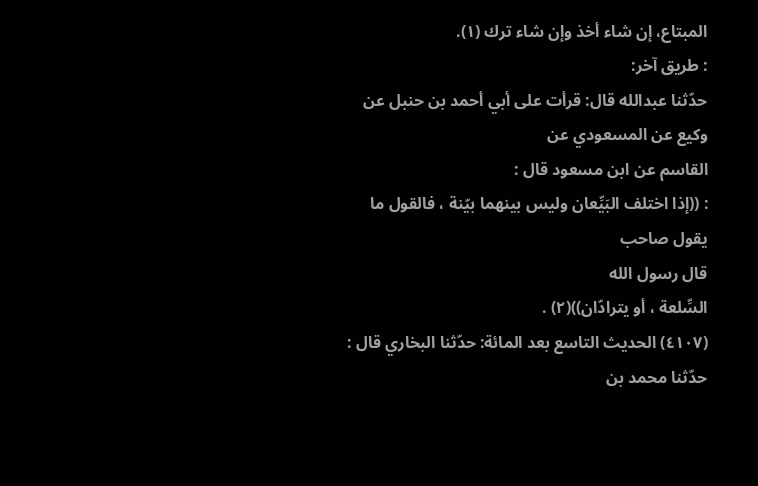المبتاع، إن شاء أخذ وإن شاء ترك (١).
: طريق آخر:
حدّثنا عبدالله قال: قرأت على أبي أحمد بن حنبل عن وكيع عن المسعودي عن
القاسم عن ابن مسعود قال :
: ((إذا اختلف البَيِّعان وليس بينهما بيّنة ، فالقول ما يقول صاحب
قال رسول الله
السِّلعة ، أو يترادّان))(٢) .
(٤١٠٧) الحديث التاسع بعد المائة: حدّثنا البخاري قال : حدّثنا محمد بن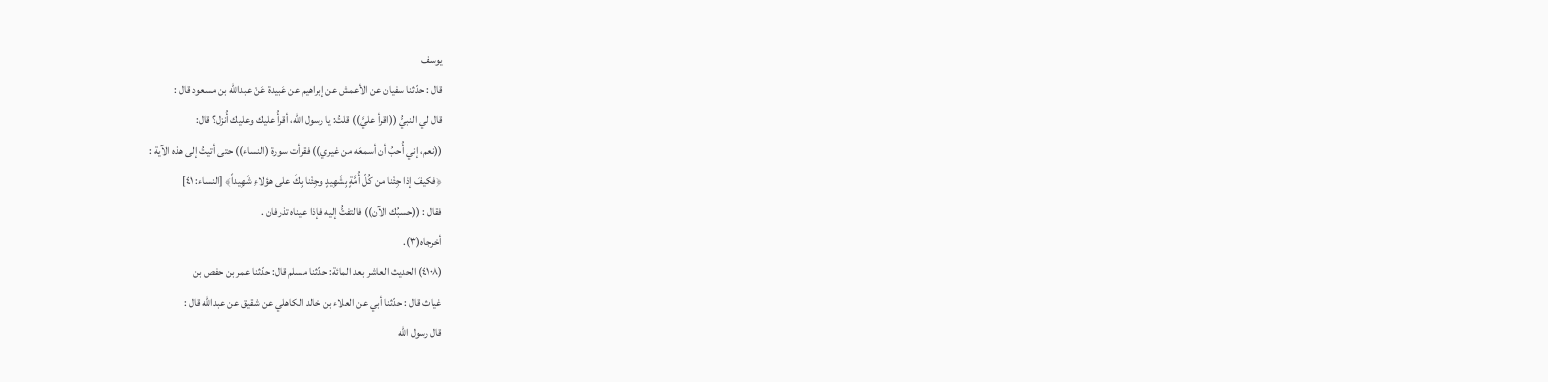يوسف
قال : حدّثنا سفيان عن الأعمش عن إبراهيم عن عَبيدة عَنْ عبدالله بن مسعود قال :
قال لي النبيُّ ((اقرأ عليَّ)) قلتُ: يا رسول الله، أقرأُ عليك وعليك أُنزل؟ قال:
((نعم، إني أُحبُ أن أسمعَه من غيري)) فقرأت سورة (النساء)) حتى أتيتُ إلى هذه الآية :
﴿فكيفَ إذا جِئْنا من كُلّ أُمَّةٍ بِشَهِيدٍ وجِئْنا بِكَ على هؤلاءِ شَهِيداً﴾ [النساء: ٤١]
فقال : ((حسبُك الآن)) فالتفتُّ إليه فإذا عيناه تذرفان .
أخرجاه(٣).
(٤١٠٨) الحديث العاشر بعد المائة: حدّثنا مسلم قال: حدّثنا عمر بن حفص بن
غياث قال : حدّثنا أبي عن العلاء بن خالد الكاهلي عن شقيق عن عبدالله قال :
قال رسول الله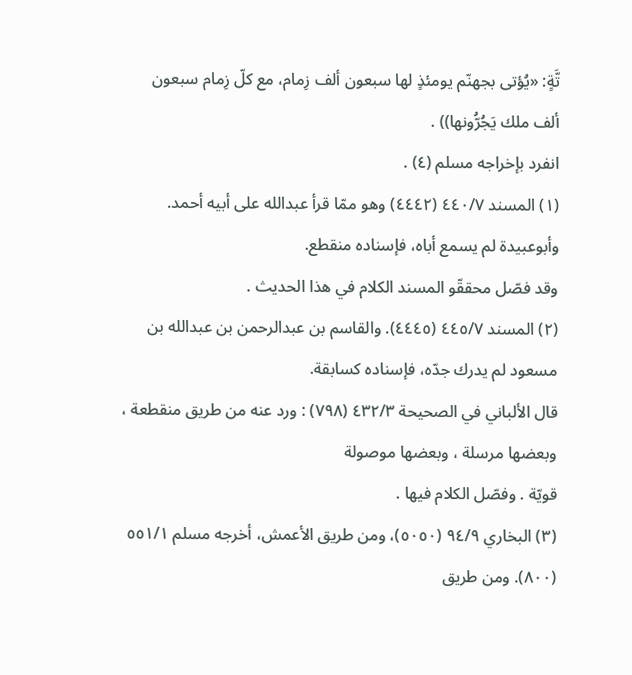تَّةٍ: «يُؤتى بجهنّم يومئذٍ لها سبعون ألف زِمام، مع كلّ زِمام سبعون
ألف ملك يَجُرُّونها)) .
انفرد بإخراجه مسلم (٤) .
(١) المسند ٤٤٠/٧ (٤٤٤٢) وهو ممّا قرأ عبدالله على أبيه أحمد. وأبوعبيدة لم يسمع أباه، فإسناده منقطع.
وقد فصّل محققّو المسند الكلام في هذا الحديث .
(٢) المسند ٤٤٥/٧ (٤٤٤٥). والقاسم بن عبدالرحمن بن عبدالله بن مسعود لم يدرك جدّه، فإسناده كسابقة.
قال الألباني في الصحيحة ٤٣٢/٣ (٧٩٨) : ورد عنه من طريق منقطعة ، وبعضها مرسلة ، وبعضها موصولة
قويّة . وفصّل الكلام فيها .
(٣) البخاري ٩٤/٩ (٥٠٥٠)، ومن طريق الأعمش، أخرجه مسلم ٥٥١/١ (٨٠٠). ومن طريق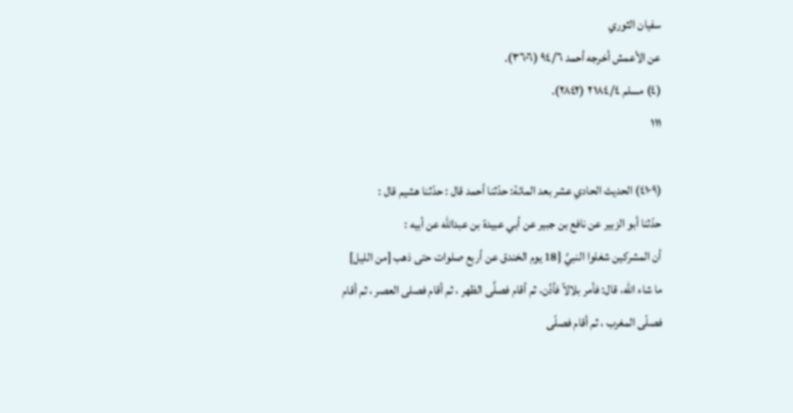سفيان الثوري
عن الأعمش أخرجه أحمد ٩٤/٦ (٣٦٠٦).
(٤) مسلم ٢١٨٤/٤ (٢٨٤٢).
١١١

(٤١٠٩) الحديث الحادي عشر بعد المائة: حدّثنا أحمد قال : حدّثنا هشيم قال :
حدّثنا أبو الزبير عن نافع بن جبير عن أبي عبيدة بن عبدالله عن أبيه :
أن المشركين شغلوا النبيَّ {18 يوم الخندق عن أربع صلوات حتى ذهب [من الليل]
ما شاء الله، قال: فأمر بلالاً فأذّن، ثم أقام فصلَّى الظهر ، ثم أقام فصلى العصر ، ثم أقام
فصلّى المغرب ، ثم أقام فصلّى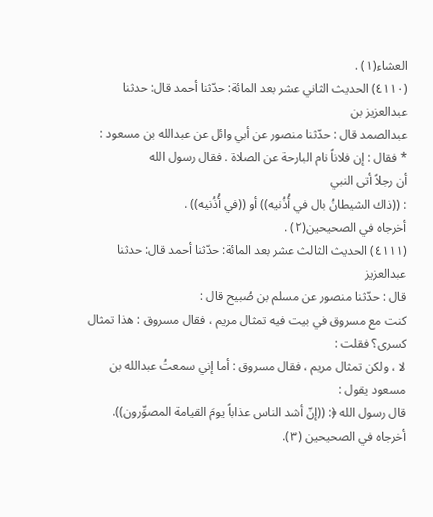العشاء(١) .
(٤١١٠) الحديث الثاني عشر بعد المائة: حدّثنا أحمد قال: حدثنا عبدالعزيز بن
عبدالصمد قال : حدّثنا منصور عن أبي وائل عن عبدالله بن مسعود :
* فقال : إن فلاناً نام البارحة عن الصلاة . فقال رسول الله
أن رجلاً أتى النبي
: ((ذاك الشيطانُ بال في أُذُنيه)) أو ((في أُذُنيه)) .
أخرجاه في الصحيحين(٢) .
(٤١١١) الحديث الثالث عشر بعد المائة: حدّثنا أحمد قال: حدثنا عبدالعزيز
قال : حدّثنا منصور عن مسلم بن صُبيح قال :
كنت مع مسروق في بيت فيه تمثال مريم ، فقال مسروق : هذا تمثال كسرى؟ فقلت :
لا ، ولكن تمثال مريم ، فقال مسروق : أما إني سمعتُ عبدالله بن مسعود يقول :
قال رسول الله ﴿: ((إنّ أشد الناس عذاباً يومَ القيامة المصوِّرون)).
أخرجاه في الصحيحين (٣).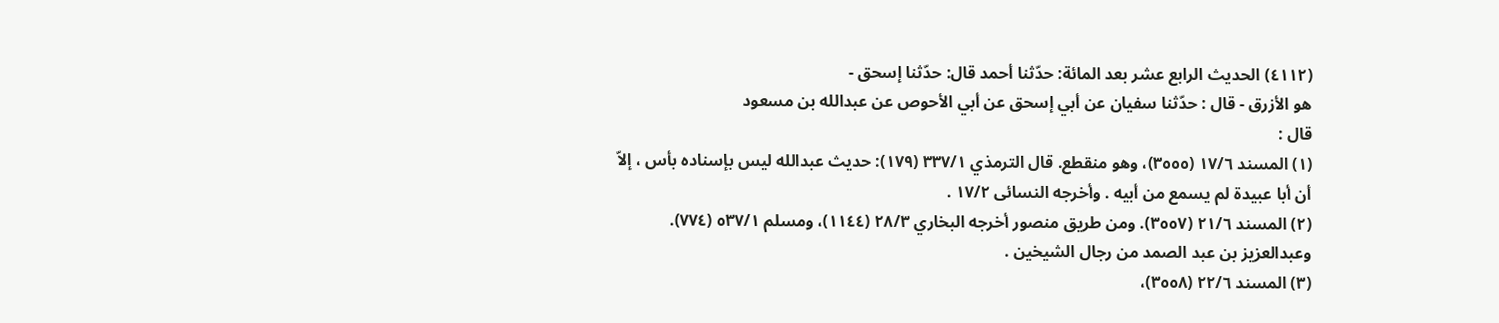(٤١١٢) الحديث الرابع عشر بعد المائة: حدّثنا أحمد قال: حدّثنا إسحق -
هو الأزرق - قال : حدّثنا سفيان عن أبي إسحق عن أبي الأحوص عن عبدالله بن مسعود
قال :
(١) المسند ١٧/٦ (٣٥٥٥)، وهو منقطع. قال الترمذي ٣٣٧/١ (١٧٩): حديث عبدالله ليس بإسناده بأس ، إلاّ
أن أبا عبيدة لم يسمع من أبيه . وأخرجه النسائى ١٧/٢ .
(٢) المسند ٢١/٦ (٣٥٥٧). ومن طريق منصور أخرجه البخاري ٢٨/٣ (١١٤٤)، ومسلم ٥٣٧/١ (٧٧٤).
وعبدالعزيز بن عبد الصمد من رجال الشيخين .
(٣) المسند ٢٢/٦ (٣٥٥٨)،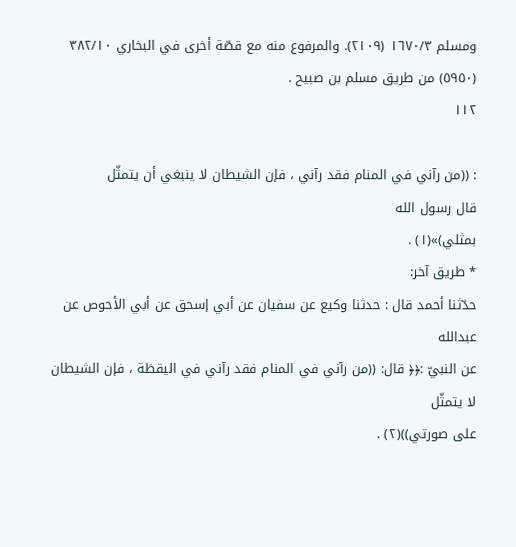ومسلم ١٦٧٠/٣ (٢١٠٩). والمرفوع منه مع قصّة أخرى في البخاري ٣٨٢/١٠
(٥٩٥٠) من طريق مسلم بن صبيح .
١١٢

: ((من رآني في المنام فقد رآني ، فإن الشيطان لا ينبغي أن يتمثّل
قال رسول الله
بمثلي)»(١) .
* طريق آخر:
حدّثنا أحمد قال : حدثنا وكيع عن سفيان عن أبي إسحق عن أبي الأحوص عن عبدالله
عن النبيّ :﴿﴿ قال: ((من رآني في المنام فقد رآني في اليقظة ، فإن الشيطان لا يتمثّل
على صورتي))(٢) .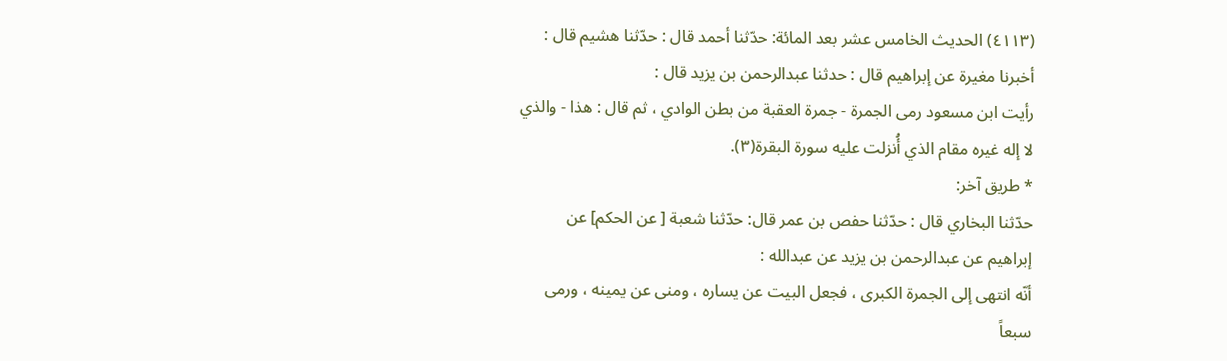(٤١١٣) الحديث الخامس عشر بعد المائة: حدّثنا أحمد قال : حدّثنا هشيم قال :
أخبرنا مغيرة عن إبراهيم قال : حدثنا عبدالرحمن بن يزيد قال :
رأيت ابن مسعود رمى الجمرة - جمرة العقبة من بطن الوادي ، ثم قال : هذا - والذي
لا إله غيره مقام الذي أُنزلت عليه سورة البقرة(٣).
* طريق آخر:
حدّثنا البخاري قال : حدّثنا حفص بن عمر قال: حدّثنا شعبة [ عن الحكم] عن
إبراهيم عن عبدالرحمن بن يزيد عن عبدالله :
أنّه انتهى إلى الجمرة الكبرى ، فجعل البيت عن يساره ، ومنى عن يمينه ، ورمى
سبعاً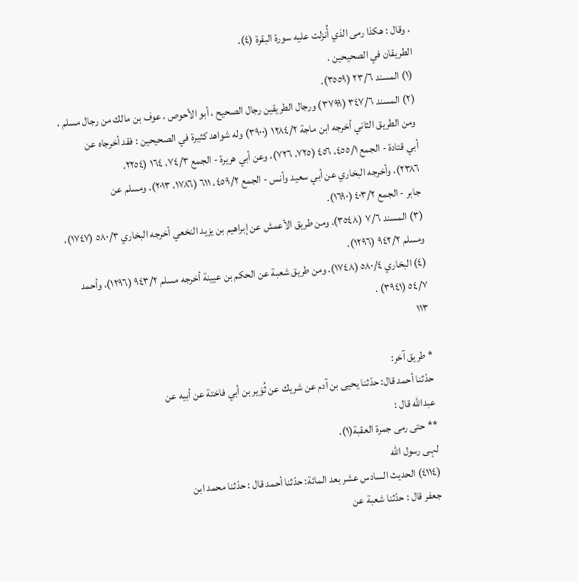، وقال : هكذا رمى الذي أُنزلت عليه سورة البقرة (٤).
الطريقان في الصحيحين .
(١) المسند ٢٣/٦ (٣٥٥٩).
(٢) المسند ٣٤٧/٦ (٣٧٩٩) ورجال الطريقين رجال الصحيح ، أبو الأحوص ، عوف بن مالك من رجال مسلم ،
ومن الطريق الثاني أخرجه ابن ماجة ١٢٨٤/٢ (٣٩٠٠) وله شواهد كثيرة في الصحيحين : فقد أخرجاه عن
أبي قتادة - الجمع ٤٥٥/١، ٤٥٦ (٧٢٥، ٧٢٦)، وعن أبي هريرة - الجمع ٧٤/٣، ١٦٤ (٢٢٥٤،
٢٣٨٦)، وأخرجه البخاري عن أبي سعيد وأنس - الجمع ٤٥٩/٢، ٦١١ (١٧٨٦، ٢٠١٣). ومسلم عن
جابر - الجمع ٤٠٣/٢ (١٦٩٠).
(٣) المسند ٧/٦ (٣٥٤٨). ومن طريق الأعمش عن إبراهيم بن يزيد النخعي أخرجه البخاري ٥٨٠/٣ (١٧٤٧)،
ومسلم ٩٤٢/٢ (١٢٩٦).
(٤) البخاري ٥٨٠/٤ (١٧٤٨). ومن طريق شعبة عن الحكم بن عيينة أخرجه مسلم ٩٤٣/٢ (١٢٩٦)، وأحمد
٥٤/٧ (٣٩٤١) .
١١٣

* طريق آخر:
حدّثنا أحمد قال: حدّثنا يحيى بن آدم عن شريك عن ثُوَير بن أبي فاختة عن أبيه عن
عبدالله قال :
** حتى رمى جمرة العقبة(١).
لہی رسول الله
(٤١١٤) الحديث السادس عشر بعد المائة: حدّثنا أحمد قال : حدّثنا محمد ابن
جعفر قال : حدّثنا شعبة عن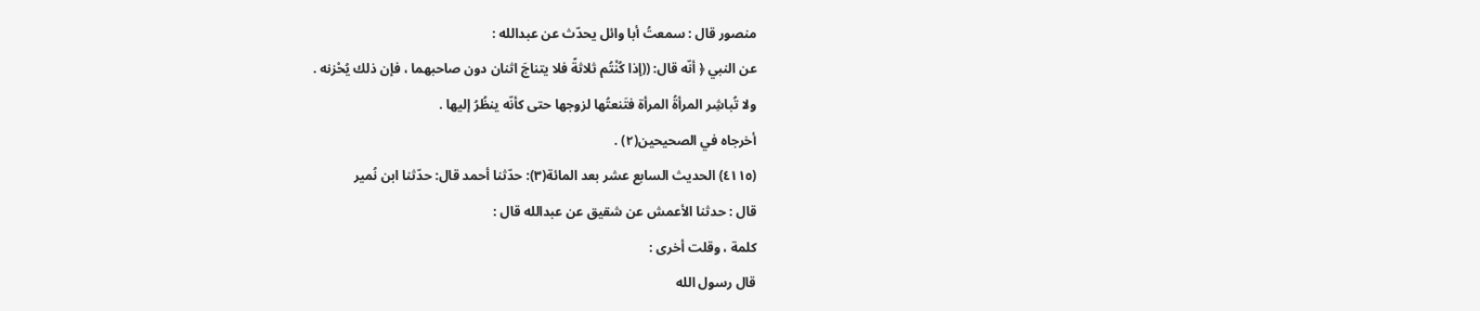منصور قال : سمعتُ أبا وائل يحدّث عن عبدالله :
عن النبي ﴿ أنّه قال: ((إذا كُنْتُم ثلاثةً فلا يتناجَ اثنان دون صاحبهما ، فإن ذلك يُحْزنه .
ولا تُباشِر المرأةُ المرأة فتَنعتُها لزوجها حتى كأنّه ينظُرُ إليها .
أخرجاه في الصحيحين(٢) .
(٤١١٥) الحديث السابع عشر بعد المائة(٣): حدّثنا أحمد قال: حدّثنا ابن نُمير
قال : حدثنا الأعمش عن شقيق عن عبدالله قال :
كلمة ، وقلت أخرى :
قال رسول الله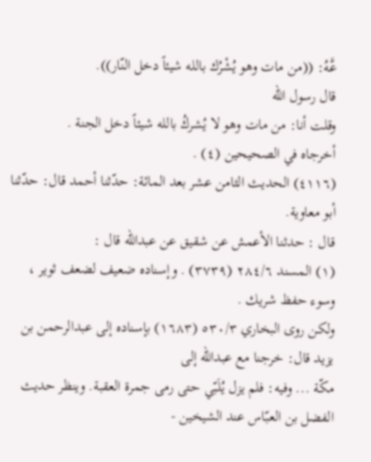عَّهُ: ((من مات وهو يُشْرُك بالله شيئاً دخل النّار)).
قال رسول الله
وقلت أنا: من مات وهو لا يُشركُ بالله شيئاً دخل الجنة .
أخرجاه في الصحيحين (٤) .
(٤١١٦) الحديث الثامن عشر بعد المائة: حدّثنا أحمد قال: حدّثنا أبو معاوية.
قال : حدثنا الأعمش عن شقيق عن عبدالله قال :
(١) المسند ٢٨٤/٦ (٣٧٣٩) . وإسناده ضعيف لضعف ثوير ، وسوء حفظ شريك .
ولكن روى البخاري ٥٣٠/٣ (١٦٨٣) بإسناده إلى عبدالرحمن بن يزيد قال: خرجنا مع عبدالله إلى
مكّة ... وفيه: فلم يزل يُلَبّي حتى رمى جمرة العقبة. وينظر حديث الفضل بن العبّاس عند الشيخين -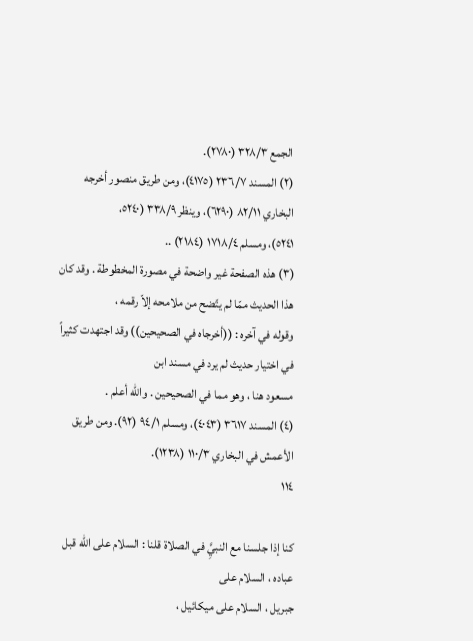الجمع ٣٢٨/٣ (٢٧٨٠).
(٢) المسند ٢٣٦/٧ (٤١٧٥)، ومن طريق منصور أخرجه البخاري ٨٢/١١ (٦٢٩٠)، وينظر ٣٣٨/٩ (٥٢٤٠،
٥٢٤١)، ومسلم ١٧١٨/٤ (٢١٨٤) ..
(٣) هذه الصفحة غير واضحة في مصورة المخطوطة . وقد كان هذا الحديث ممّا لم يتّضح من ملامحه إلاّ رقمه ،
وقوله في آخره : ((أخرجاه في الصحيحين)) وقد اجتهدت كثيراً في اختيار حديث لم يرد في مسند ابن
مسعود هنا ، وهو مما في الصحيحين . والله أعلم .
(٤) المسند ٣٦١٧ (٤٠٤٣)، ومسلم ٩٤/١ (٩٢). ومن طريق الأعمش في البخاري ١١٠/٣ (١٢٣٨).
١١٤

كنا إذا جلسنا مع النبيَِّ في الصلاة قلنا : السلام على الله قبل عباده ، السلام على
جبريل ، السلام على ميكائيل ،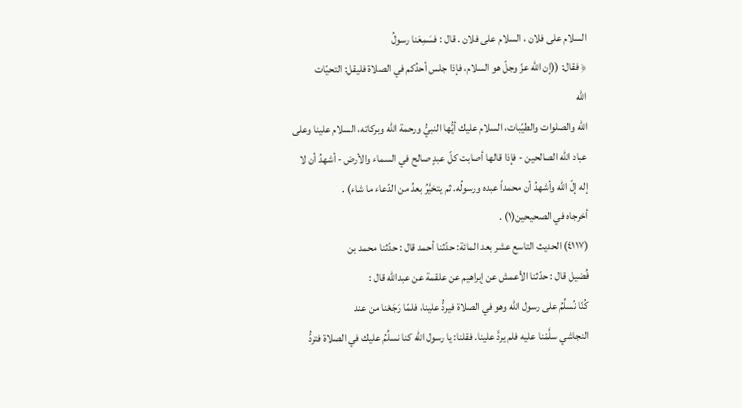السلام على فلان ، السلام على فلان . قال : فسَمِعَنا رسولُ
﴿ فقال: ((إن اللّه عزّ وجلّ هو السلام، فإذا جلس أحدُكم في الصلاة فليقل: التحيّات
الله
اللّه والصلوات والطيّبات، السلام عليك أيُّها النبيُّ ورحمة الله وبركاته، السلام علينا وعلى
عباد الله الصالحين - فإذا قالها أصابت كلّ عبدٍ صالح في السماء والأرض - أشهدُ أن لا
إله إلّ الله وأشهدُ أن محمداً عبده ورسولُه. ثم يتخيَّرُ بعدُ من الدّعاء ما شاء) .
أخرجاه في الصحيحين(١) .
(٤١١٧) الحديث التاسع عشر بعد المائة: حدّثنا أحمد قال : حدّثنا محمد بن
فُضيل قال : حدّثنا الأعمش عن إبراهيم عن علقمة عن عبدالله قال :
كُنّا نُسلِّمُ على رسول الله وهو في الصلاة فيردُّ علينا، فلمّا رَجَعْنا من عند
النجاشي سلَّمْنا عليه فلم يردَّ علينا. فقلنا: يا رسول الله كنا نسلِّمُ عليك في الصلاة فتردُّ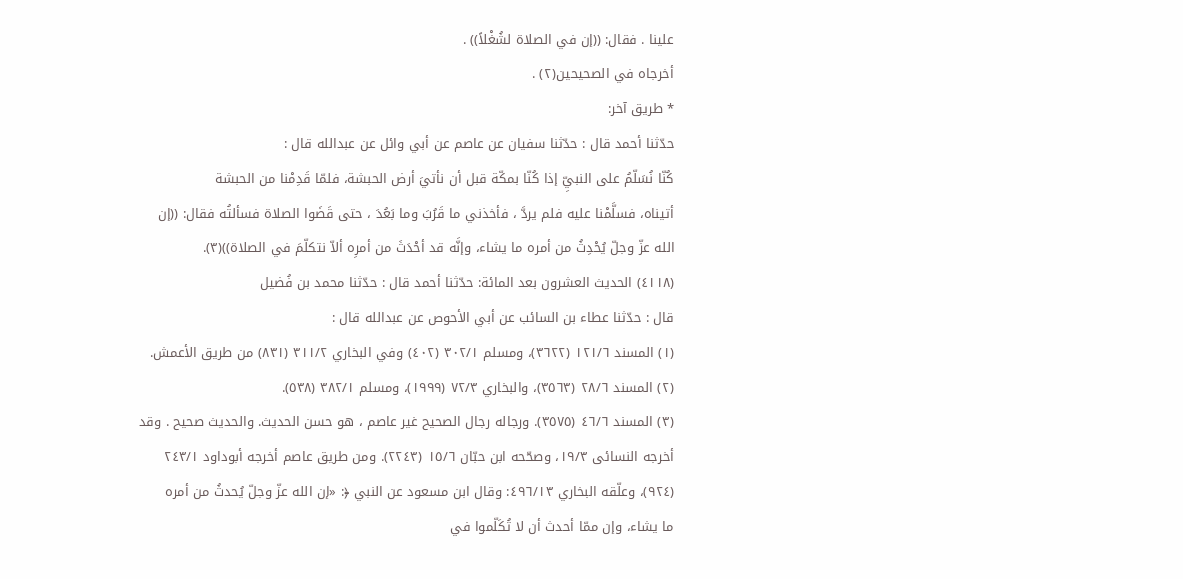علينا . فقال: ((إن في الصلاة لشُغْلاً)) .
أخرجاه في الصحيحين(٢) .
* طريق آخر:
حدّثنا أحمد قال : حدّثنا سفيان عن عاصم عن أبي وائل عن عبدالله قال :
كُنّا نُسَلّمُ على النبيِّ إذا كُنّا بمكّة قبل أن نأتيَ أرض الحبشة، فلمّا قَدِمْنا من الحبشة
أتيناه، فسلَّمْنا عليه فلم يردَّ ، فأخذني ما قَرُبَ وما بَعُدَ ، حتى قَضَوا الصلاة فسألتُه فقال: ((إن
الله عزّ وجلّ يُحْدِثُ من أمره ما يشاء، وإنَّه قد أحْدَثَ من أمرِه ألاّ نتكلّمَ في الصلاة))(٣).
(٤١١٨) الحديث العشرون بعد المائة: حدّثنا أحمد قال : حدّثنا محمد بن فُضيل
قال : حدّثنا عطاء بن السائب عن أبي الأحوص عن عبدالله قال :
(١) المسند ١٢١/٦ (٣٦٢٢)، ومسلم ٣٠٢/١ (٤٠٢) وفي البخاري ٣١١/٢ (٨٣١) من طريق الأعمش.
(٢) المسند ٢٨/٦ (٣٥٦٣)، والبخاري ٧٢/٣ (١٩٩٩)، ومسلم ٣٨٢/١ (٥٣٨).
(٣) المسند ٤٦/٦ (٣٥٧٥). ورجاله رجال الصحيح غير عاصم ، هو حسن الحديث. والحديث صحيح . وقد
أخرجه النسائى ١٩/٣، وصحّحه ابن حبّان ١٥/٦ (٢٢٤٣). ومن طريق عاصم أخرجه أبوداود ٢٤٣/١
(٩٢٤)، وعلّقه البخاري ٤٩٦/١٣: وقال ابن مسعود عن النبي ﴿: «إن الله عزّ وجلّ يُحدثُ من أمره
ما يشاء، وإن ممّا أحدث أن لا تُكَلّموا في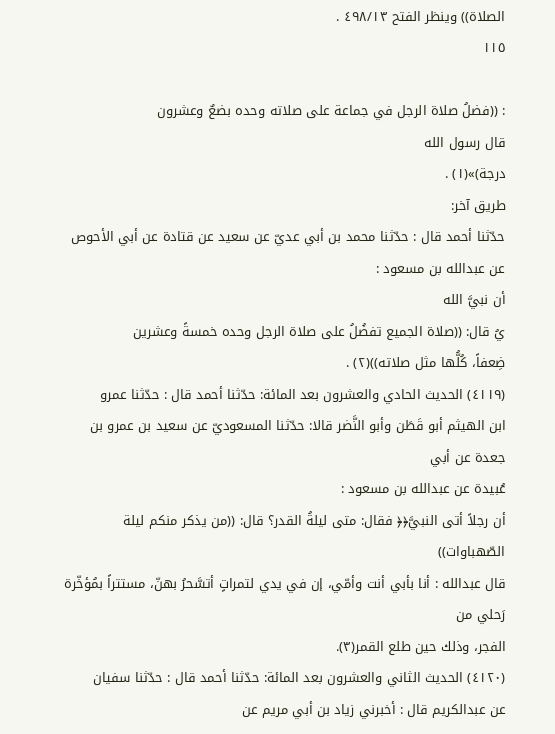الصلاة)) وينظر الفتح ٤٩٨/١٣ .
١١٥

: ((فضلُ صلاة الرجل في جماعة على صلاته وحده بضعٌ وعشرون
قال رسول الله
درجة)»(١) .
طريق آخر:
حدّثنا أحمد قال : حدّثنا محمد بن أبي عديّ عن سعيد عن قتادة عن أبي الأحوص
عن عبدالله بن مسعود :
أن نبيَّ الله
يُ قال: ((صلاة الجميع تفضُلُ على صلاة الرجل وحده خمسةً وعشرين
ضِعفاً، كُلُّها مثل صلاته))(٢) .
(٤١١٩) الحديث الحادي والعشرون بعد المائة: حدّثنا أحمد قال : حدّثنا عمرو
ابن الهيثم أبو قَطَن وأبو النَّضر قالا: حدّثنا المسعوديّ عن سعيد بن عمرو بن جعدة عن أبي
عُبيدة عن عبدالله بن مسعود :
أن رجلاً أتى النبيَّ﴿﴿ فقال: متى ليلةُ القدر؟ قال: ((من يذكر منكم ليلة الصّهباوات))
قال عبدالله : أنا بأبي أنت وأمّي، إن في يدي لتمراتٍ أتسَّحرُ بهنّ، مستتراً بمُؤخّرة رَحلي من
الفجر، وذلك حين طلع القمر(٣).
(٤١٢٠) الحديث الثاني والعشرون بعد المائة: حدّثنا أحمد قال : حدّثنا سفيان
عن عبدالكريم قال : أخبرني زياد بن أبي مريم عن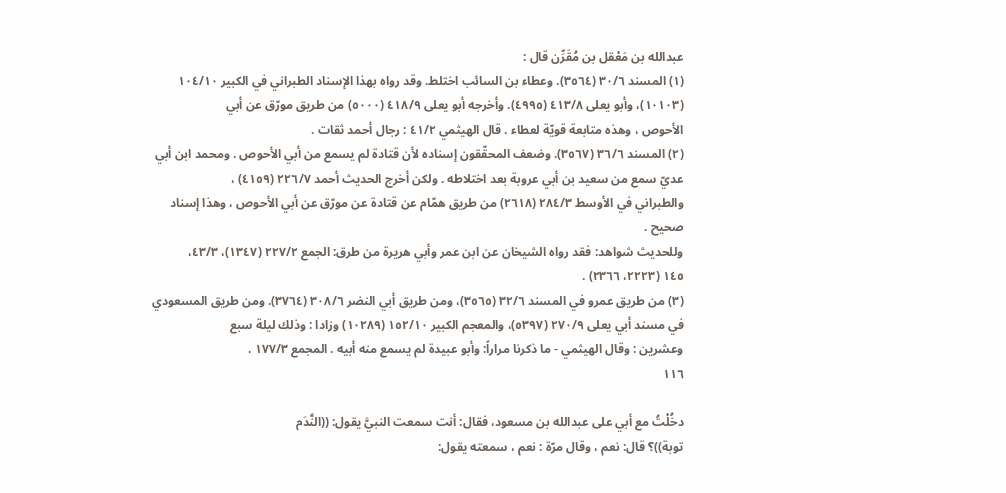عبدالله بن مَعْقل بن مُقَرِّن قال :
(١) المسند ٣٠/٦ (٣٥٦٤). وعطاء بن السائب اختلط. وقد رواه بهذا الإسناد الطبراني في الكبير ١٠٤/١٠
(١٠١٠٣)، وأبو يعلى ٤١٣/٨ (٤٩٩٥). وأخرجه أبو يعلى ٤١٨/٩ (٥٠٠٠) من طريق مورّق عن أبي
الأحوص ، وهذه متابعة قويّة لعطاء . قال الهيثمي ٤١/٢ : رجال أحمد ثقات .
(٢) المسند ٣٦/٦ (٣٥٦٧). وضعف المحقّقون إسناده لأن قتادة لم يسمع من أبي الأحوص . ومحمد ابن أبي
عديّ سمع من سعيد بن أبي عروبة بعد اختلاطه . ولكن أخرج الحديث أحمد ٢٢٦/٧ (٤١٥٩) ،
والطبراني في الأوسط ٢٨٤/٣ (٢٦١٨) من طريق همّام عن قتادة عن مورّق عن أبي الأحوص ، وهذا إسناد
صحيح .
وللحديث شواهد: فقد رواه الشيخان عن ابن عمر وأبي هريرة من طرق: الجمع ٢٢٧/٢ (١٣٤٧)، ٤٣/٣،
١٤٥ (٢٢٢٣، ٢٣٦٦) .
(٣) من طريق عمرو في المسند ٣٢/٦ (٣٥٦٥)، ومن طريق أبي النضر ٣٠٨/٦ (٣٧٦٤). ومن طريق المسعودي
في مسند أبي يعلى ٢٧٠/٩ (٥٣٩٧)، والمعجم الكبير ١٥٢/١٠ (١٠٢٨٩) وزادا : وذلك ليلة سبع
وعشرين : وقال الهيثمي - ما ذكرنا مراراً: وأبو عبيدة لم يسمع منه أبيه . المجمع ١٧٧/٣ .
١١٦

دخُلْتُ مع أبي على عبدالله بن مسعود، فقال: أنت سمعت النبيَّ يقول: ((النَّدَم
توبة))؟ قال: نعم ، وقال مرّة : نعم ، سمعته يقول: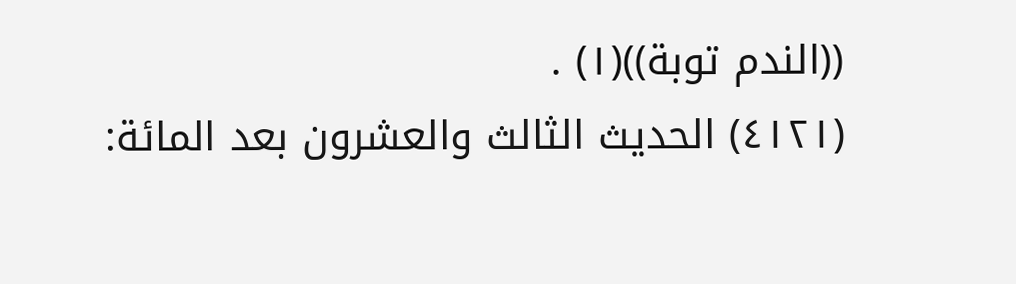((الندم توبة))(١) .
(٤١٢١) الحديث الثالث والعشرون بعد المائة: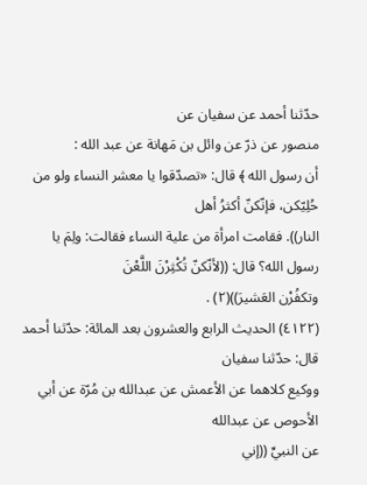حدّثنا أحمد عن سفيان عن
منصور عن ذرّ عن وائل بن مَهانة عن عبد الله :
أن رسول الله ﴾ قال: «تصدّقوا يا معشر النساء ولو من حُلِيّكن، فإنّكنّ أكثرُ أهل
النار)). فقامت امرأة من علية النساء فقالت: ولِمَ يا رسول الله؟ قال: ((لأنّكنّ تُكْثِرْنَ اللَّعْنَ
وتكفُرْن العَشيرَ))(٢) .
(٤١٢٢) الحديث الرابع والعشرون بعد المائة: حدّثنا أحمد قال: حدّثنا سفيان
ووكيع كلاهما عن الأعمش عن عبدالله بن مُرّة عن أبي الأحوص عن عبدالله
عن النبيِّ ((إني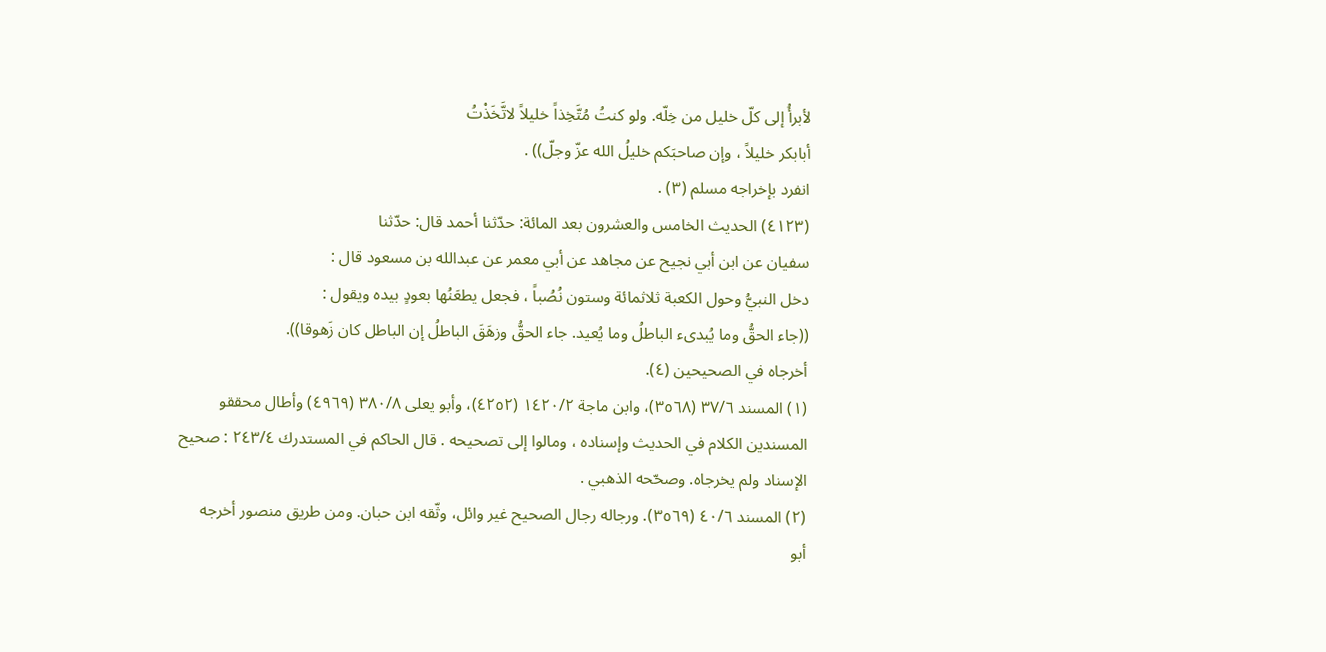لأبرأُ إلى كلّ خليل من خِلّه. ولو كنتُ مُتَّخِذاً خليلاً لاتَّخَذْتُ
أبابكر خليلاً ، وإن صاحبَكم خليلُ الله عزّ وجلّ)) .
انفرد بإخراجه مسلم (٣) .
(٤١٢٣) الحديث الخامس والعشرون بعد المائة: حدّثنا أحمد قال: حدّثنا
سفيان عن ابن أبي نجيح عن مجاهد عن أبي معمر عن عبدالله بن مسعود قال :
دخل النبيُّ وحول الكعبة ثلاثمائة وستون نُصُباً ، فجعل يطعَنُها بعودٍ بيده ويقول :
((جاء الحقُّ وما يُبدىء الباطلُ وما يُعيد. جاء الحقُّ وزهَقَ الباطلُ إن الباطل كان زَهوقا)).
أخرجاه في الصحيحين (٤).
(١) المسند ٣٧/٦ (٣٥٦٨)، وابن ماجة ١٤٢٠/٢ (٤٢٥٢)، وأبو يعلى ٣٨٠/٨ (٤٩٦٩) وأطال محققو
المسندين الكلام في الحديث وإسناده ، ومالوا إلى تصحيحه . قال الحاكم في المستدرك ٢٤٣/٤ : صحيح
الإسناد ولم يخرجاه. وصحّحه الذهبي .
(٢) المسند ٤٠/٦ (٣٥٦٩). ورجاله رجال الصحيح غير وائل، وثّقه ابن حبان. ومن طريق منصور أخرجه
أبو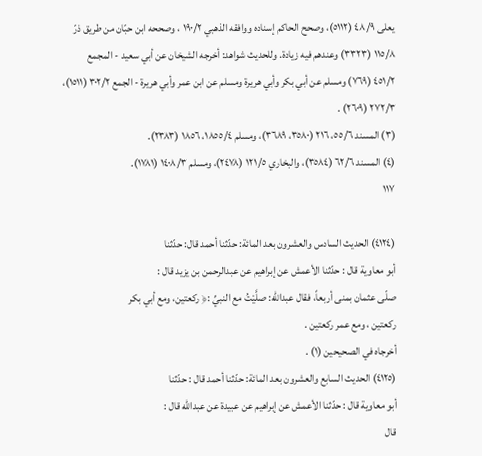يعلى ٤٨/٩ (٥١١٢)، وصحح الحاكم إسناده ووافقه الذهبي ١٩٠/٢ ، وصححه ابن حبّان من طريق ذرّ
١١٥/٨ (٣٣٢٣) وعندهم فيه زيادة. وللحديث شواهد: أخرجه الشيخان عن أبي سعيد - المجمع
٤٥١/٢ (٧٦٩) ومسلم عن أبي بكر وأبي هريرة ومسلم عن ابن عمر وأبي هريرة - الجمع ٣٠٢/٢ (١٥١١)،
٢٧٢/٣ (٢٦٠٩) .
(٣) المسند ٥٥/٦، ٢١٦ (٣٥٨٠، ٣٦٨٩)، ومسلم ١٨٥٥/٤، ١٨٥٦ (٢٣٨٣).
(٤) المسند ٦٢/٦ (٣٥٨٤)، والبخاري ١٢١/٥ (٢٤٧٨)، ومسلم ١٤٠٨/٣ (١٧٨١).
١١٧

(٤١٢٤) الحديث السادس والعشرون بعد المائة: حدّثنا أحمد قال: حدّثنا
أبو معاوية قال : حدّثنا الأعمش عن إبراهيم عن عبدالرحمن بن يزيد قال :
صلّى عثمان بمنى أربعاً، فقال عبدالله: صلَّيْتُ مع النبيِّ :﴿ ركعتين، ومع أبي بكر
ركعتين ، ومع عمر ركعتين .
أخرجاه في الصحيحين (١) .
(٤١٢٥) الحديث السابع والعشرون بعد المائة: حدّثنا أحمد قال : حدّثنا
أبو معاوية قال : حدّثنا الأعمش عن إبراهيم عن عبيدة عن عبدالله قال :
قال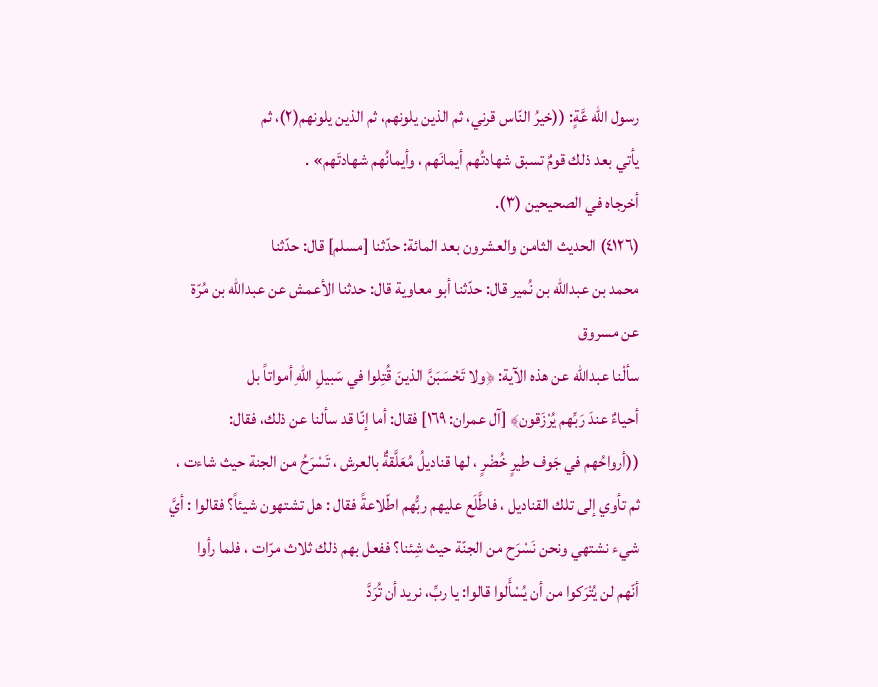رسول الله عَّةٍ: ((خيرُ النّاس قرني، ثم الذين يلونهم، ثم الذين يلونهم(٢)، ثم
يأتي بعد ذلك قومٌ تسبق شهادتُهم أيمانَهم ، وأيمانُهم شهادتَهم» .
أخرجاه في الصحيحين (٣).
(٤١٢٦) الحديث الثامن والعشرون بعد المائة: حدّثنا [مسلم] قال: حدّثنا
محمد بن عبدالله بن نُمير قال: حدّثنا أبو معاوية قال: حدثنا الأعمش عن عبدالله بن مُرّة
عن مسروق
سألْنا عبدالله عن هذه الآية: ﴿ولا تَحْسَبَنَّ الذينَ قُتِلوا في سَبيلِ اللهِ أمواتاً بل
أحياءٌ عندَ رَبِّهم يُرْزَقون﴾ [آل عمران: ١٦٩] فقال: أما إنّا قد سألنا عن ذلك، فقال:
((أرواحُهم في جَوف طيرٍ خُضْرٍ ، لها قناديلُ مُعَلَّقةٌ بالعرش ، تَسْرَحُ من الجنة حيث شاءت ،
ثم تأوي إلى تلك القناديل ، فاطَّلَع عليهم ربُّهم اطّلاعةً فقال : هل تشتهون شيئاً؟ فقالوا : أيَّ
شيء نشتهي ونحن نَسْرَح من الجنّة حيث شِئنا؟ ففعل بهم ذلك ثلاث مرّات ، فلما رأوا
أنّهم لن يُتْرَكوا من أن يُسْأَلوا قالوا: يا ربِّ، نريد أن تُرَدَّ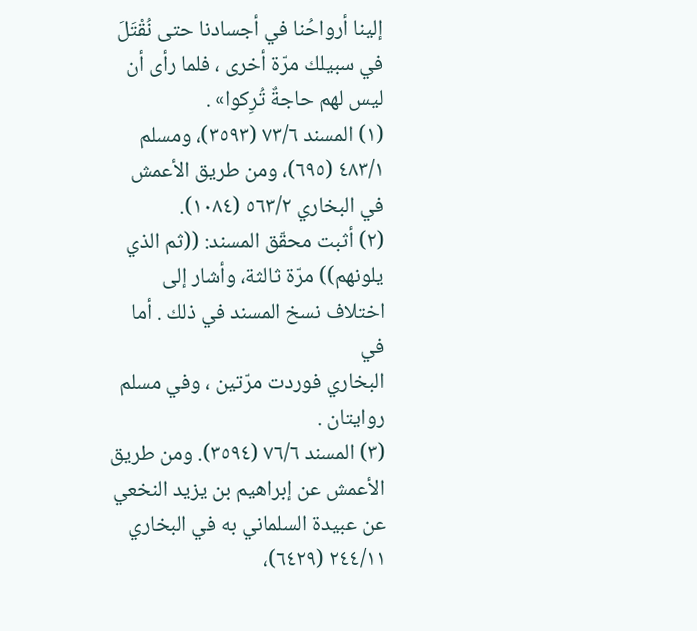إلينا أرواحُنا في أجسادنا حتى نُقْتَلَ
في سبيلك مرّة أخرى ، فلما رأى أن ليس لهم حاجةٌ تُرِكوا» .
(١) المسند ٧٣/٦ (٣٥٩٣)، ومسلم ٤٨٣/١ (٦٩٥)، ومن طريق الأعمش في البخاري ٥٦٣/٢ (١٠٨٤).
(٢) أثبت محقّق المسند: ((ثم الذي يلونهم)) مرّة ثالثة، وأشار إلى اختلاف نسخ المسند في ذلك . أما في
البخاري فوردت مرّتين ، وفي مسلم روايتان .
(٣) المسند ٧٦/٦ (٣٥٩٤). ومن طريق الأعمش عن إبراهيم بن يزيد النخعي عن عبيدة السلماني به في البخاري
٢٤٤/١١ (٦٤٢٩)،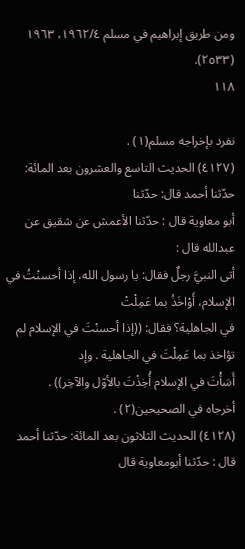ومن طريق إبراهيم في مسلم ١٩٦٢/٤، ١٩٦٣ (٢٥٣٣).
١١٨

نفرد بإخراجه مسلم(١) .
(٤١٢٧) الحديث التاسع والعشرون بعد المائة: حدّثنا أحمد قال: حدّثنا
أبو معاوية قال : حدّثنا الأعمش عن شقيق عن عبدالله قال :
أتى النبيَّ رجلٌ فقال: يا رسول الله، إذا أحسنْتُ في الإسلام، أَوْاخَذُ بما عَمِلْتْ
في الجاهلية؟ فقال: ((إذا أحسنْتَ في الإسلام لم تؤاخذ بما عَمِلْتَ في الجاهلية . وإد
أَسَأْتَ في الإسلام أُخِذْتَ بالأوّل والآخِر)) .
أخرجاه في الصحيحين(٢) .
(٤١٢٨) الحديث الثلاثون بعد المائة: حدّثنا أحمد قال : حدّثنا أبومعاوية قال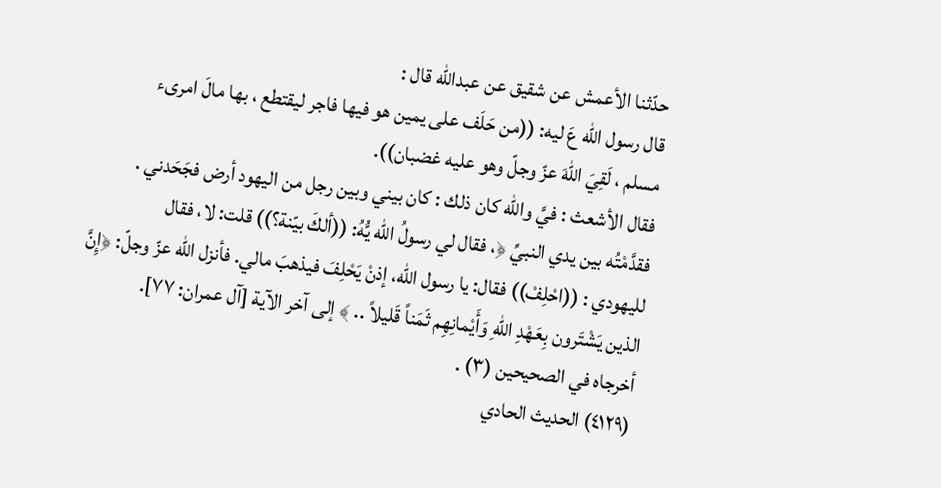حدّثنا الأعمش عن شقيق عن عبدالله قال :
قال رسول الله عَ ليه: ((من حَلَف على يمين هو فيها فاجر ليقتطع ، بها مالَ امرىء
مسلم ، لَقِيَ اللهَ عزّ وجلّ وهو عليه غضبان)).
فقال الأشعث : فيَّ والله كان ذلك : كان بيني وبين رجل من اليهود أرض فجَحَدني .
فقدَّمْتُه بين يدي النبيِّ ﴿، فقال لي رسولُ الله يُّهُ: ((ألكَ بيّنة؟)) قلت: لا، فقال
لليهودي : ((احْلِفْ)) فقال: يا رسول الله، إذنْ يَحْلِفَ فيذهبَ مالي. فأنزل الله عزّ وجلّ: ﴿إِنَّ
الذين يَشْتَرون بِعَهْدِ اللهِ وَأَيْمانِهِم ثَمَناً قَليلاً .. ﴾ إلى آخر الآية [آل عمران: ٧٧].
أخرجاه في الصحيحين (٣) .
(٤١٢٩) الحديث الحادي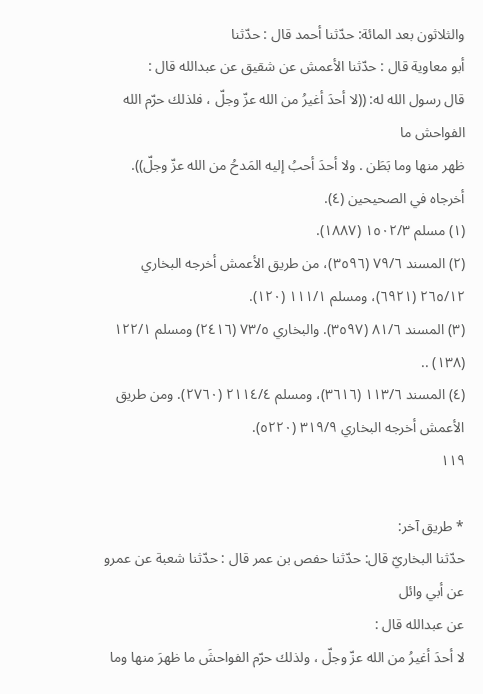والثلاثون بعد المائة: حدّثنا أحمد قال : حدّثنا
أبو معاوية قال : حدّثنا الأعمش عن شقيق عن عبدالله قال :
قال رسول الله له: ((لا أحدَ أغيرُ من الله عزّ وجلّ ، فلذلك حرّم الله الفواحش ما
ظهر منها وما بَطَن . ولا أحدَ أحبُ إليه المَدحُ من الله عزّ وجلّ)).
أخرجاه في الصحيحين (٤).
(١) مسلم ١٥٠٢/٣ (١٨٨٧).
(٢) المسند ٧٩/٦ (٣٥٩٦)، من طريق الأعمش أخرجه البخاري ٢٦٥/١٢ (٦٩٢١)، ومسلم ١١١/١ (١٢٠).
(٣) المسند ٨١/٦ (٣٥٩٧). والبخاري ٧٣/٥ (٢٤١٦) ومسلم ١٢٢/١ (١٣٨) ..
(٤) المسند ١١٣/٦ (٣٦١٦)، ومسلم ٢١١٤/٤ (٢٧٦٠). ومن طريق الأعمش أخرجه البخاري ٣١٩/٩ (٥٢٢٠).
١١٩

* طريق آخر:
حدّثنا البخاريّ قال: حدّثنا حفص بن عمر قال : حدّثنا شعبة عن عمرو عن أبي وائل
عن عبدالله قال :
لا أحدَ أغيرُ من الله عزّ وجلّ ، ولذلك حرّم الفواحشَ ما ظهرَ منها وما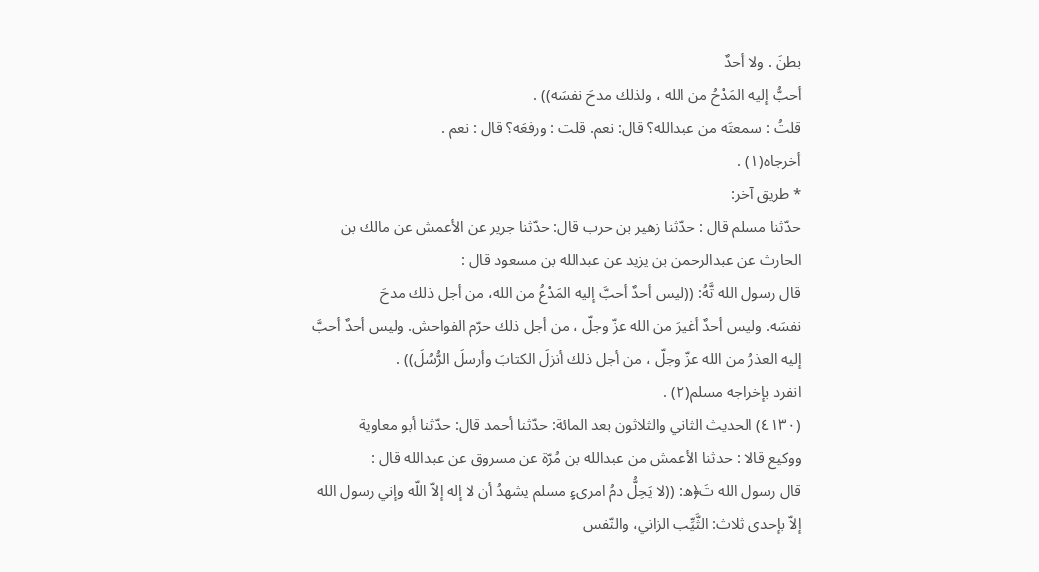بطنَ . ولا أحدٌ
أحبُّ إليه المَدْحُ من الله ، ولذلك مدحَ نفسَه)) .
قلتُ : سمعتَه من عبدالله؟ قال: نعم. قلت : ورفعَه؟ قال : نعم .
أخرجاه(١) .
* طريق آخر:
حدّثنا مسلم قال : حدّثنا زهير بن حرب قال: حدّثنا جرير عن الأعمش عن مالك بن
الحارث عن عبدالرحمن بن يزيد عن عبدالله بن مسعود قال :
قال رسول الله تَّهُ: ((ليس أحدٌ أحبَّ إليه المَدْعُ من الله، من أجل ذلك مدحَ
نفسَه. وليس أحدٌ أغيرَ من الله عزّ وجلّ ، من أجل ذلك حرّم الفواحش. وليس أحدٌ أحبَّ
إليه العذرُ من الله عزّ وجلّ ، من أجل ذلك أنزلَ الكتابَ وأرسلَ الرُّسُلَ)) .
انفرد بإخراجه مسلم(٢) .
(٤١٣٠) الحديث الثاني والثلاثون بعد المائة: حدّثنا أحمد قال: حدّثنا أبو معاوية
ووکيع قالا : حدثنا الأعمش من عبدالله بن مُرّة عن مسروق عن عبدالله قال :
قال رسول الله تَ﴿ه: ((لا يَحِلُّ دمُ امرىءٍ مسلم يشهدُ أن لا إله إلاّ اللّه وإني رسول الله
إلاّ بإحدى ثلاث: الثَّيِّب الزاني، والنّفس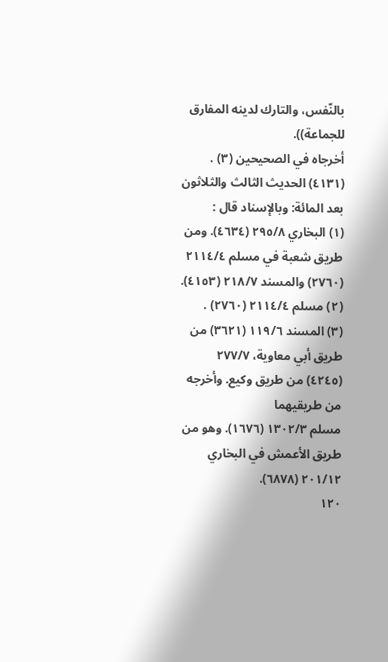بالنّفس، والتارك لدينه المفارق للجماعة)).
أخرجاه في الصحيحين (٣) .
(٤١٣١) الحديث الثالث والثلاثون بعد المائة: وبالإسناد قال :
(١) البخاري ٢٩٥/٨ (٤٦٣٤). ومن طريق شعبة في مسلم ٢١١٤/٤ (٢٧٦٠) والمسند ٢١٨/٧ (٤١٥٣).
(٢) مسلم ٢١١٤/٤ (٢٧٦٠) .
(٣) المسند ١١٩/٦ (٣٦٢١) من طريق أبي معاوية، ٢٧٧/٧ (٤٢٤٥) من طريق وكيع. وأخرجه من طريقيهما
مسلم ١٣٠٢/٣ (١٦٧٦). وهو من طريق الأعمش في البخاري ٢٠١/١٢ (٦٨٧٨).
١٢٠